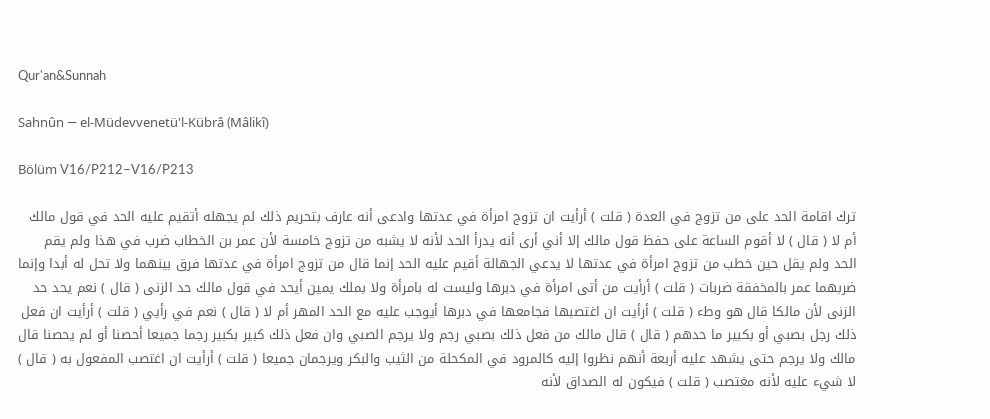Qur'an&Sunnah

Sahnûn — el-Müdevvenetü'l-Kübrâ (Mâlikî)

Bölüm V16/P212–V16/P213

ترك اقامة الحد على من تزوج في العدة ( قلت ) أرأيت ان تزوج امرأة في عدتها وادعى أنه عارف بتحريم ذلك لم يجهله أتقيم عليه الحد في قول مالك أم لا ( قال ) لا أقوم الساعة على حفظ قول مالك إلا أني أرى أنه يدرأ الحد لأنه لا يشبه من تزوج خامسة لأن عمر بن الخطاب ضرب في هذا ولم يقم الحد ولم يقل حين خطب من تزوج امرأة في عدتها لا يدعي الجهالة أقيم عليه الحد إنما قال من تزوج امرأة في عدتها فرق بينهما ولا تحل له أبدا وإنما ضربهما عمر بالمخفقة ضربات ( قلت ) أرأيت من أتى امرأة في دبرها وليست له بامرأة ولا بملك يمين أيحد في قول مالك حد الزنى ( قال ) نعم يحد حد الزنى لأن مالكا قال هو وطء ( قلت ) أرأيت ان اغتصبها فجامعها في دبرها أيوجب عليه مع الحد المهر أم لا ( قال ) نعم في رأيي ( قلت ) أرأيت ان فعل ذلك رجل بصبي أو بكبير ما حدهم ( قال ) قال مالك من فعل ذلك بصبي رجم ولا يرجم الصبي وان فعل ذلك كبير بكبير رجما جميعا أحصنا أو لم يحصنا قال مالك ولا يرجم حتى يشهد عليه أربعة أنهم نظروا إليه كالمرود في المكحلة من الثيب والبكر ويرجمان جميعا ( قلت ) أرأيت ان اغتصب المفعول به ( قال ) لا شيء عليه لأنه مغتصب ( قلت ) فيكون له الصداق لأنه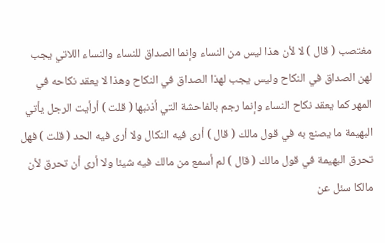مغتصب ( قال ) لا لأن هذا ليس من النساء وإنما الصداق للنساء والنساء اللاتي يجب لهن الصداق في النكاح وليس يجب لهذا الصداق في النكاح وهذا لا يعقد نكاحه في المهر كما يعقد نكاح النساء وإنما رجم بالفاحشة التي أذنبها ( قلت ) أرأيت الرجل يأتي البهيمة ما يصنع به في قول مالك ( قال ) أرى فيه النكال ولا أرى فيه الحد ( قلت ) فهل تحرق البهيمة في قول مالك ( قال ) لم أسمع من مالك فيه شيئا ولا أرى أن تحرق لأن مالكا سئل عن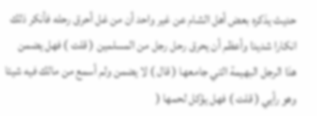حديث يذكره بعض أهل الشام عن غير واحد أن من غل أحرق رحله فأنكر ذلك انكارا شديدا وأعظم أن يحرق رحل رجل من المسلمين ( قلت ) فهل يضمن هذا الرجل البهيمة التي جامعها ( قال ) لا يضمن ولم أسمع من مالك فيه شيئا وهو رأيي ( قلت ) فهل يؤكل لحمها (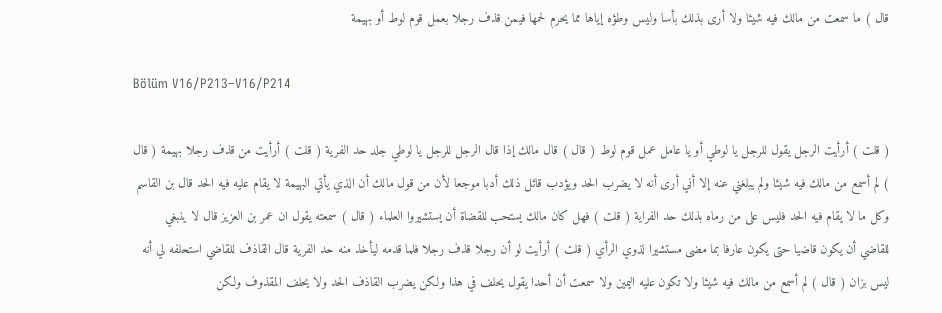قال ) ما سمعت من مالك فيه شيئا ولا أرى بذلك بأسا وليس وطؤه إياها مما يحرم لحمها فيمن قذف رجلا بعمل قوم لوط أو بهيمة

Bölüm V16/P213–V16/P214

( قلت ) أرأيت الرجل يقول للرجل يا لوطي أو يا عامل عمل قوم لوط ( قال ) قال مالك إذا قال الرجل للرجل يا لوطي جلد حد الفرية ( قلت ) أرأيت من قذف رجلا بهيمة ( قال ) لم أسمع من مالك فيه شيئا ولم يبلغني عنه إلا أني أرى أنه لا يضرب الحد ويؤدب قائل ذلك أدبا موجعا لأن من قول مالك أن الذي يأتي البهيمة لا يقام عليه فيه الحد قال بن القاسم وكل ما لا يقام فيه الحد فليس على من رماه بذلك حد الفراية ( قلت ) فهل كان مالك يستحب للقضاة أن يستشيروا العلماء ( قال ) سمعته يقول ان عمر بن العزيز قال لا ينبغي للقاضي أن يكون قاضيا حتى يكون عارفا بما مضى مستشيرا لذوي الرأي ( قلت ) أرأيت لو أن رجلا قذف رجلا فلما قدمه ليأخذ منه حد الفرية قال القاذف للقاضي استحلفه لي أنه ليس بزان ( قال ) لم أسمع من مالك فيه شيئا ولا تكون عليه اليمين ولا سمعت أن أحدا يقول يحلف في هذا ولكن يضرب القاذف الحد ولا يحلف المقذوف ولكن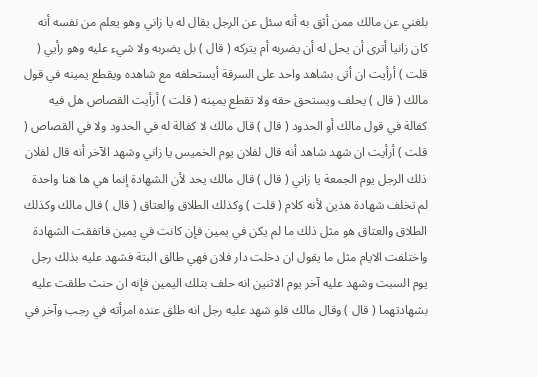بلغني عن مالك ممن أثق به أنه سئل عن الرجل يقال له يا زاني وهو يعلم من نفسه أنه كان زانيا أترى أن يحل له أن يضربه أم يتركه ( قال ) بل يضربه ولا شيء عليه وهو رأيي ( قلت ) أرأيت ان أتى بشاهد واحد على السرقة أيستحلفه مع شاهده ويقطع يمينه في قول مالك ( قال ) يحلف ويستحق حقه ولا تقطع يمينه ( قلت ) أرأيت القصاص هل فيه كفالة في قول مالك أو الحدود ( قال ) قال مالك لا كفالة له في الحدود ولا في القصاص ( قلت ) أرأيت ان شهد شاهد أنه قال لفلان يوم الخميس يا زاني وشهد الآخر أنه قال لفلان ذلك الرجل يوم الجمعة يا زاني ( قال ) قال مالك يحد لأن الشهادة إنما هي ها هنا واحدة لم تخلف شهادة هذين لأنه كلام ( قلت ) وكذلك الطلاق والعتاق ( قال ) قال مالك وكذلك الطلاق والعتاق هو مثل ذلك ما لم يكن في يمين فإن كانت في يمين فاتفقت الشهادة واختلفت الايام مثل ما يقول ان دخلت دار فلان فهي طالق البتة فشهد عليه بذلك رجل يوم السبت وشهد عليه آخر يوم الاثنين انه حلف بتلك اليمين فإنه ان حنث طلقت عليه بشهادتهما ( قال ) وقال مالك فلو شهد عليه رجل انه طلق عنده امرأته في رجب وآخر في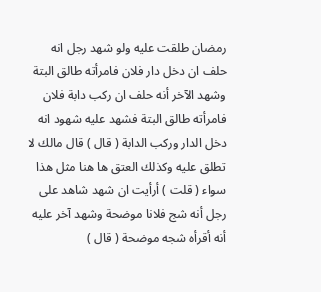رمضان طلقت عليه ولو شهد رجل انه حلف ان دخل دار فلان فامرأته طالق البتة وشهد الآخر أنه حلف ان ركب دابة فلان فامرأته طالق البتة فشهد عليه شهود انه دخل الدار وركب الدابة ( قال ) قال مالك لا تطلق عليه وكذلك العتق ها هنا مثل هذا سواء ( قلت ) أرأيت ان شهد شاهد على رجل أنه شج فلانا موضحة وشهد آخر عليه أنه أقرأه شجه موضحة ( قال )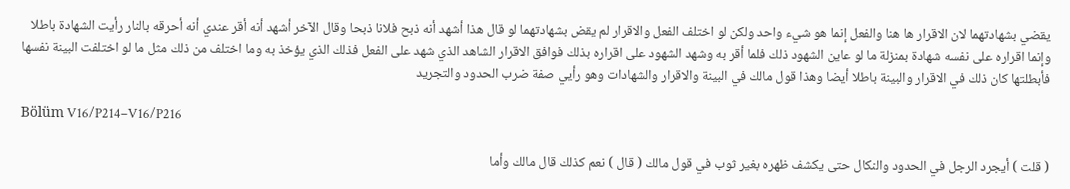يقضي بشهادتهما لان الاقرار ها هنا والفعل إنما هو شيء واحد ولكن لو اختلف الفعل والاقرار لم يقض بشهادتهما لو قال هذا أشهد أنه ذبح فلانا ذبحا وقال الآخر أشهد أنه أقر عندي أنه أحرقه بالنار رأيت الشهادة باطلا وإنما اقراره على نفسه شهادة بمنزلة ما لو عاين الشهود ذلك فلما أقر به وشهد الشهود على اقراره بذلك فوافق الاقرار الشاهد الذي شهد على الفعل فذلك الذي يؤخذ به وما اختلف من ذلك مثل ما لو اختلفت البينة نفسها فأبطلتها كان ذلك في الاقرار والبينة باطلا أيضا وهذا قول مالك في البينة والاقرار والشهادات وهو رأيي صفة ضرب الحدود والتجريد

Bölüm V16/P214–V16/P216

( قلت ) أيجرد الرجل في الحدود والنكال حتى يكشف ظهره بغير ثوب في قول مالك ( قال ) نعم كذلك قال مالك وأما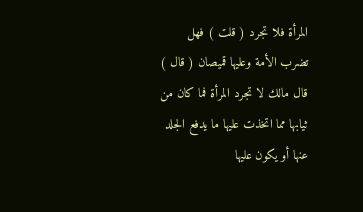المرأة فلا تجرد ( قلت ) فهل تضرب الأمة وعليها قميصان ( قال ) قال مالك لا تجرد المرأة فما كان من ثيابها مما اتخذت عليها ما يدفع الجلد عنها أو يكون عليها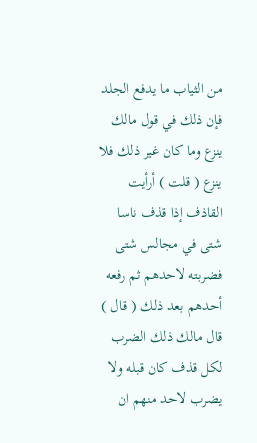من الثياب ما يدفع الجلد فإن ذلك في قول مالك ينزع وما كان غير ذلك فلا ينزع ( قلت ) أرأيت القاذف إذا قذف ناسا شتى في مجالس شتى فضربته لاحدهم ثم رفعه أحدهم بعد ذلك ( قال ) قال مالك ذلك الضرب لكل قذف كان قبله ولا يضرب لاحد منهم ان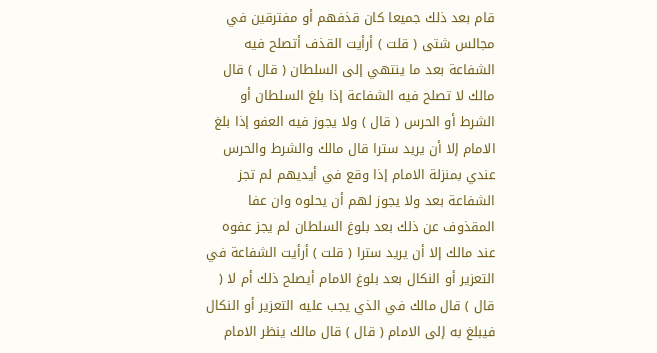قام بعد ذلك جميعا كان قذفهم أو مفترقين في مجالس شتى ( قلت ) أرأيت القذف أتصلح فيه الشفاعة بعد ما ينتهي إلى السلطان ( قال ) قال مالك لا تصلح فيه الشفاعة إذا بلغ السلطان أو الشرط أو الحرس ( قال ) ولا يجوز فيه العفو إذا بلغ الامام إلا أن يريد سترا قال مالك والشرط والحرس عندي بمنزلة الامام إذا وقع في أيديهم لم تجز الشفاعة بعد ولا يجوز لهم أن يحلوه وان عفا المقذوف عن ذلك بعد بلوغ السلطان لم يجز عفوه عند مالك إلا أن يريد سترا ( قلت ) أرأيت الشفاعة في التعزير أو النكال بعد بلوغ الامام أيصلح ذلك أم لا ( قال ) قال مالك في الذي يجب عليه التعزير أو النكال فيبلغ به إلى الامام ( قال ) قال مالك ينظر الامام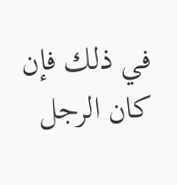في ذلك فإن كان الرجل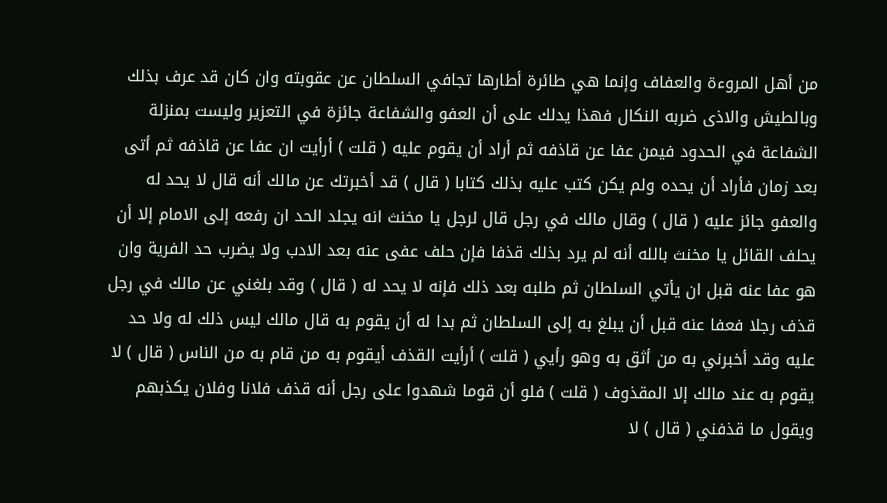من أهل المروءة والعفاف وإنما هي طائرة أطارها تجافي السلطان عن عقوبته وان كان قد عرف بذلك وبالطيش والاذى ضربه النكال فهذا يدلك على أن العفو والشفاعة جائزة في التعزير وليست بمنزلة الشفاعة في الحدود فيمن عفا عن قاذفه ثم أراد أن يقوم عليه ( قلت ) أرأيت ان عفا عن قاذفه ثم أتى بعد زمان فأراد أن يحده ولم يكن كتب عليه بذلك كتابا ( قال ) قد أخبرتك عن مالك أنه قال لا يحد له والعفو جائز عليه ( قال ) وقال مالك في رجل قال لرجل يا مخنث انه يجلد الحد ان رفعه إلى الامام إلا أن يحلف القائل يا مخنث بالله أنه لم يرد بذلك قذفا فإن حلف عفى عنه بعد الادب ولا يضرب حد الفرية وان هو عفا عنه قبل ان يأتي السلطان ثم طلبه بعد ذلك فإنه لا يحد له ( قال ) وقد بلغني عن مالك في رجل قذف رجلا فعفا عنه قبل أن يبلغ به إلى السلطان ثم بدا له أن يقوم به قال مالك ليس ذلك له ولا حد عليه وقد أخبرني به من أثق به وهو رأيي ( قلت ) أرأيت القذف أيقوم به من قام به من الناس ( قال ) لا يقوم به عند مالك إلا المقذوف ( قلت ) فلو أن قوما شهدوا على رجل أنه قذف فلانا وفلان يكذبهم ويقول ما قذفني ( قال ) لا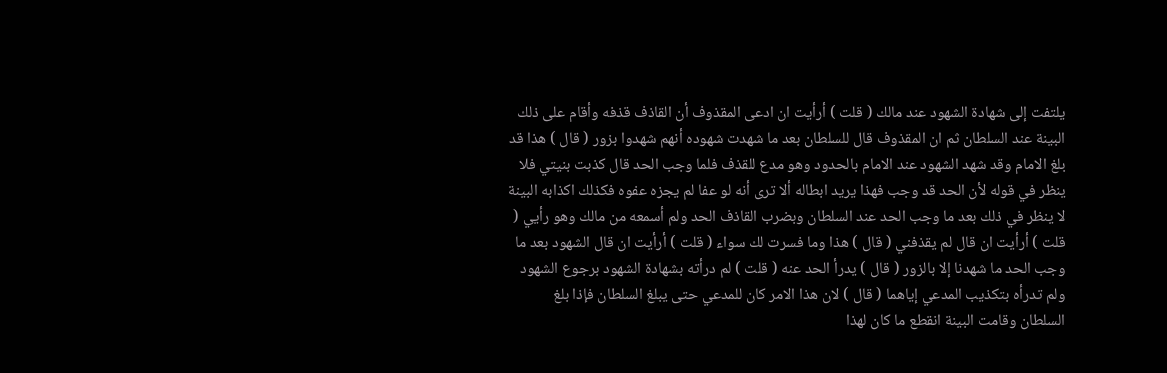يلتفت إلى شهادة الشهود عند مالك ( قلت ) أرأيت ان ادعى المقذوف أن القاذف قذفه وأقام على ذلك البينة عند السلطان ثم ان المقذوف قال للسلطان بعد ما شهدت شهوده أنهم شهدوا بزور ( قال ) هذا قد بلغ الامام وقد شهد الشهود عند الامام بالحدود وهو مدع للقذف فلما وجب الحد قال كذبت بنيتي فلا ينظر في قوله لأن الحد قد وجب فهذا يريد ابطاله ألا ترى أنه لو عفا لم يجزه عفوه فكذلك اكذابه البينة لا ينظر في ذلك بعد ما وجب الحد عند السلطان وبضرب القاذف الحد ولم أسمعه من مالك وهو رأيي ( قلت ) أرأيت ان قال لم يقذفني ( قال ) هذا وما فسرت لك سواء ( قلت ) أرأيت ان قال الشهود بعد ما وجب الحد ما شهدنا إلا بالزور ( قال ) يدرأ الحد عنه ( قلت ) لم درأته بشهادة الشهود برجوع الشهود ولم تدرأه بتكذيب المدعي إياهما ( قال ) لان هذا الامر كان للمدعي حتى يبلغ السلطان فإذا بلغ السلطان وقامت البينة انقطع ما كان لهذا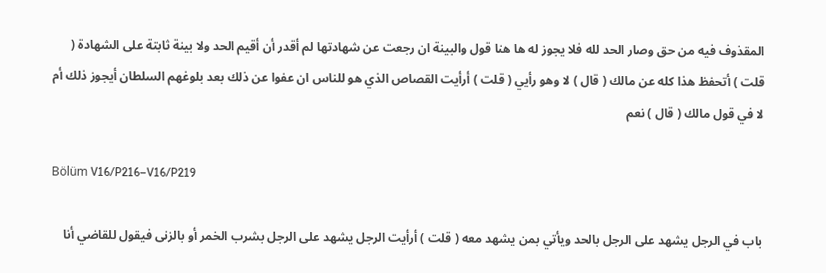المقذوف فيه من حق وصار الحد لله فلا يجوز له ها هنا قول والبينة ان رجعت عن شهادتها لم أقدر أن أقيم الحد ولا بينة ثابتة على الشهادة ( قلت ) أتحفظ هذا كله عن مالك ( قال ) لا وهو رأيي ( قلت ) أرأيت القصاص الذي هو للناس ان عفوا عن ذلك بعد بلوغهم السلطان أيجوز ذلك أم لا في قول مالك ( قال ) نعم

Bölüm V16/P216–V16/P219

باب في الرجل يشهد على الرجل بالحد ويأتي بمن يشهد معه ( قلت ) أرأيت الرجل يشهد على الرجل بشرب الخمر أو بالزنى فيقول للقاضي أنا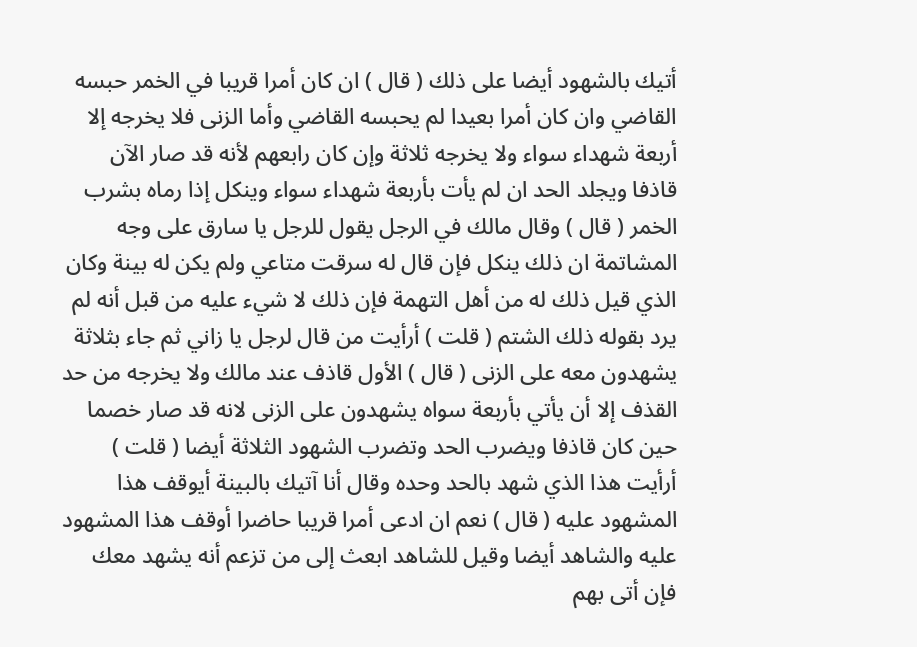أتيك بالشهود أيضا على ذلك ( قال ) ان كان أمرا قريبا في الخمر حبسه القاضي وان كان أمرا بعيدا لم يحبسه القاضي وأما الزنى فلا يخرجه إلا أربعة شهداء سواء ولا يخرجه ثلاثة وإن كان رابعهم لأنه قد صار الآن قاذفا ويجلد الحد ان لم يأت بأربعة شهداء سواء وينكل إذا رماه بشرب الخمر ( قال ) وقال مالك في الرجل يقول للرجل يا سارق على وجه المشاتمة ان ذلك ينكل فإن قال له سرقت متاعي ولم يكن له بينة وكان الذي قيل ذلك له من أهل التهمة فإن ذلك لا شيء عليه من قبل أنه لم يرد بقوله ذلك الشتم ( قلت ) أرأيت من قال لرجل يا زاني ثم جاء بثلاثة يشهدون معه على الزنى ( قال ) الأول قاذف عند مالك ولا يخرجه من حد القذف إلا أن يأتي بأربعة سواه يشهدون على الزنى لانه قد صار خصما حين كان قاذفا ويضرب الحد وتضرب الشهود الثلاثة أيضا ( قلت ) أرأيت هذا الذي شهد بالحد وحده وقال أنا آتيك بالبينة أيوقف هذا المشهود عليه ( قال ) نعم ان ادعى أمرا قريبا حاضرا أوقف هذا المشهود عليه والشاهد أيضا وقيل للشاهد ابعث إلى من تزعم أنه يشهد معك فإن أتى بهم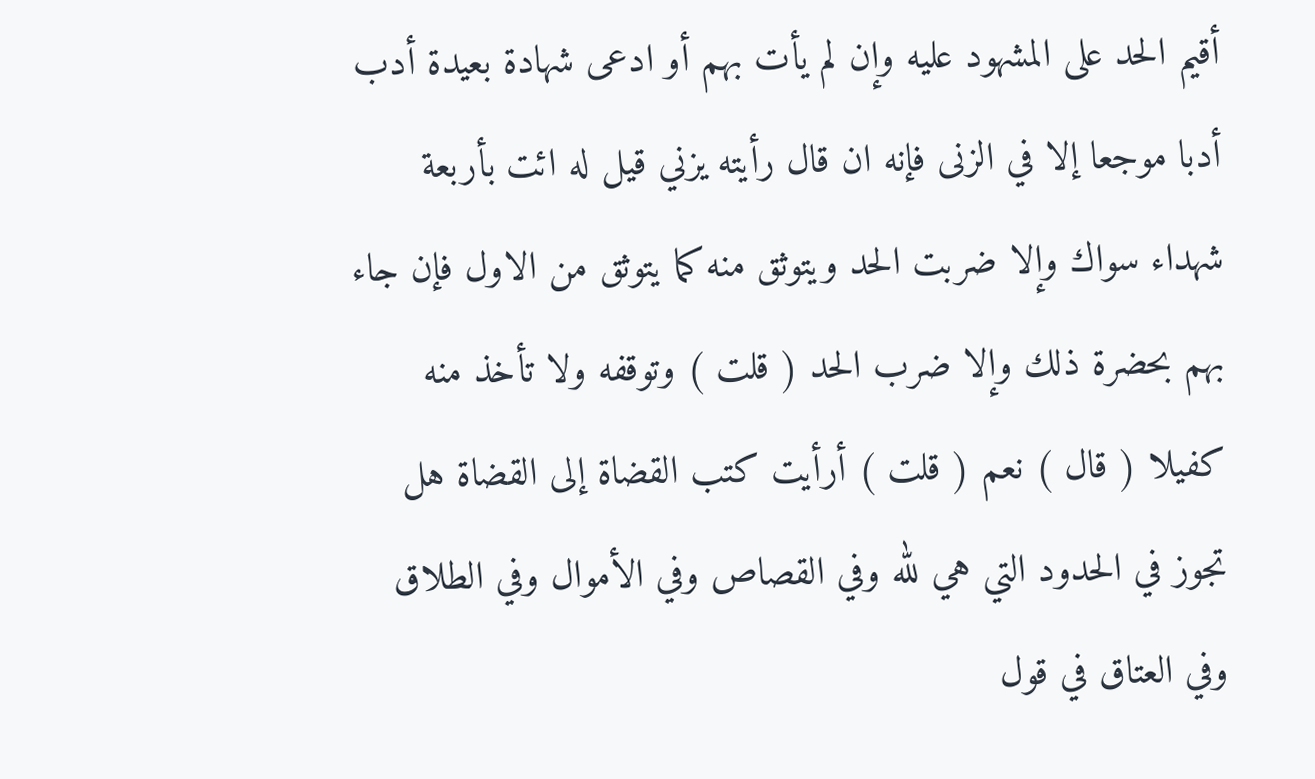أقيم الحد على المشهود عليه وإن لم يأت بهم أو ادعى شهادة بعيدة أدب أدبا موجعا إلا في الزنى فإنه ان قال رأيته يزني قيل له ائت بأربعة شهداء سواك وإلا ضربت الحد ويتوثق منه كما يتوثق من الاول فإن جاء بهم بحضرة ذلك وإلا ضرب الحد ( قلت ) وتوقفه ولا تأخذ منه كفيلا ( قال ) نعم ( قلت ) أرأيت كتب القضاة إلى القضاة هل تجوز في الحدود التي هي لله وفي القصاص وفي الأموال وفي الطلاق وفي العتاق في قول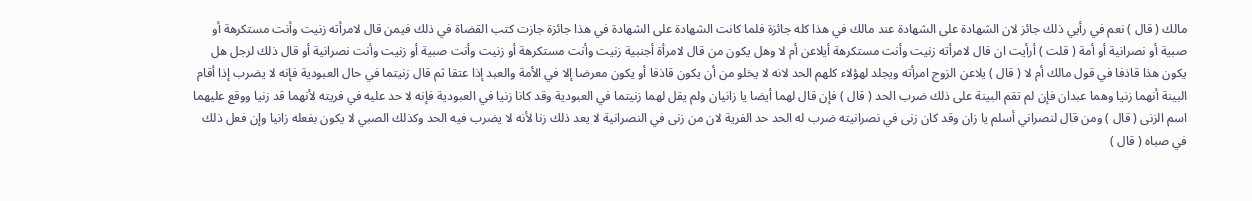مالك ( قال ) نعم في رأيي ذلك جائز لان الشهادة على الشهادة عند مالك في هذا كله جائزة فلما كانت الشهادة على الشهادة في هذا جائزة جازت كتب القضاة في ذلك فيمن قال لامرأته زنيت وأنت مستكرهة أو صبية أو نصرانية أو أمة ( قلت ) أرأيت ان قال لامرأته زنيت وأنت مستكرهة أيلاعن أم لا وهل يكون من قال لامرأة أجنبية زنيت وأنت مستكرهة أو زنيت وأنت صبية أو زنيت وأنت نصرانية أو قال ذلك لرجل هل يكون هذا قاذفا في قول مالك أم لا ( قال ) يلاعن الزوج امرأته ويجلد لهؤلاء كلهم الحد لانه لا يخلو من أن يكون قاذفا أو يكون معرضا إلا في الأمة والعبد إذا عتقا ثم قال زنيتما في حال العبودية فإنه لا يضرب إذا أقام البينة أنهما زنيا وهما عبدان فإن لم تقم البينة على ذلك ضرب الحد ( قال ) فإن قال لهما أيضا يا زانيان ولم يقل لهما زنيتما في العبودية وقد كانا زنيا في العبودية فإنه لا حد عليه في فريته لأنهما قد زنيا ووقع عليهما اسم الزنى ( قال ) ومن قال لنصراني أسلم يا زان وقد كان زنى في نصرانيته ضرب له الحد حد الفرية لان من زنى في النصرانية لا يعد ذلك زنا لأنه لا يضرب فيه الحد وكذلك الصبي لا يكون بفعله زانيا وإن فعل ذلك في صباه ( قال )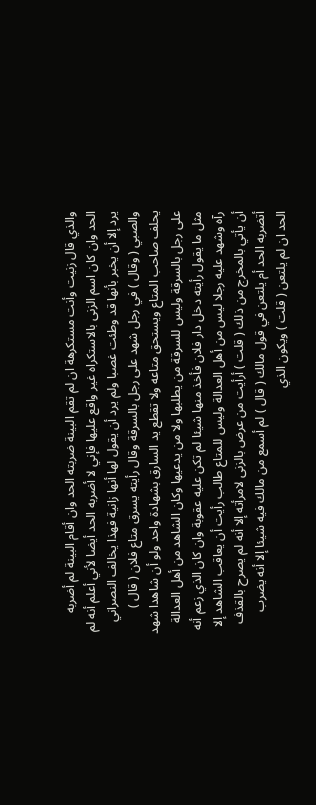والذي قال زنيت وأنت مستكرهة ان لم تقم البينة ضربته الحد وان أقام البينة لم أضربه الحد وان كان اسم الزنى بالاستكراه غير واقع عليها فإني لا أضربه الحد أيضا لأني أعلم أنه لم يرد إلا أن يخبر بأنها قد وطئت غصبا ولم يرد أن يقول لها أنها زانية فهذا يخالف النصراني والصبي ( وقال ) في رجل شهد على رجل بالسرقة وقال رأيته يسرق متاع فلان ( قال ) يحلف صاحب المتاع ويستحق متاعه ولا تقطع يد السارق بشهادة واحد ولو أن شاهدا شهد على رجل بالسرقة وليس للسرقة من يطلبها ولا من يدعيها وكان الشاهد من أهل العدالة مثل ما يقول رأيته دخل دار فلان فأخذ منها شيئا لم تكن عليه عقوبة وان كان الذي زعم أنه رآه وشهد عليه رجلا ليس من أهل العدالة وليس للمتاع طالب رأيت أن يعاقب الشاهد إلا أن يأتي بالمخرج من ذلك ( قلت ) أرأيت من عرض بالزنى لامرأته إلا أنه لم يصرح بالقذف أتضربه الحد أم يلتعن في قول مالك ( قال ) لم أسمع من مالك فيه شيئا إلا أنه يضرب الحد ان لم يلتعن ( قلت ) ويكون الذي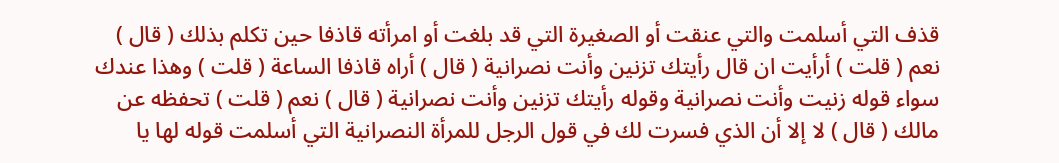قذف التي أسلمت والتي عنقت أو الصغيرة التي قد بلغت أو امرأته قاذفا حين تكلم بذلك ( قال ) نعم ( قلت ) أرأيت ان قال رأيتك تزنين وأنت نصرانية ( قال ) أراه قاذفا الساعة ( قلت ) وهذا عندك سواء قوله زنيت وأنت نصرانية وقوله رأيتك تزنين وأنت نصرانية ( قال ) نعم ( قلت ) تحفظه عن مالك ( قال ) لا إلا أن الذي فسرت لك في قول الرجل للمرأة النصرانية التي أسلمت قوله لها يا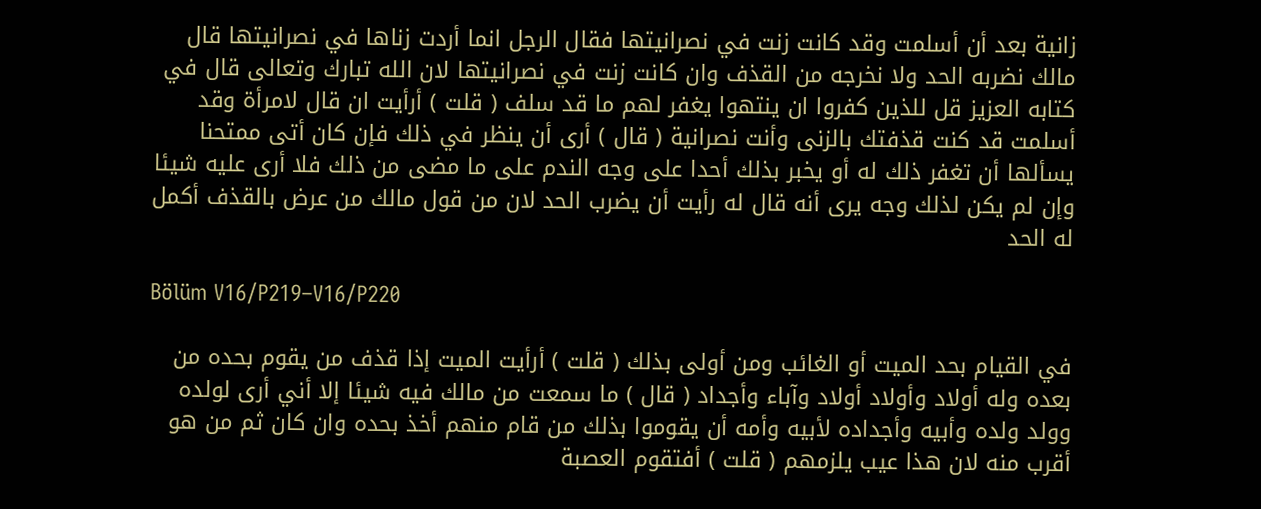زانية بعد أن أسلمت وقد كانت زنت في نصرانيتها فقال الرجل انما أردت زناها في نصرانيتها قال مالك نضربه الحد ولا نخرجه من القذف وان كانت زنت في نصرانيتها لان الله تبارك وتعالى قال في كتابه العزيز قل للذين كفروا ان ينتهوا يغفر لهم ما قد سلف ( قلت ) أرأيت ان قال لامرأة وقد أسلمت قد كنت قذفتك بالزنى وأنت نصرانية ( قال ) أرى أن ينظر في ذلك فإن كان أتى ممتحنا يسألها أن تغفر ذلك له أو يخبر بذلك أحدا على وجه الندم على ما مضى من ذلك فلا أرى عليه شيئا وإن لم يكن لذلك وجه يرى أنه قال له رأيت أن يضرب الحد لان من قول مالك من عرض بالقذف أكمل له الحد

Bölüm V16/P219–V16/P220

في القيام بحد الميت أو الغائب ومن أولى بذلك ( قلت ) أرأيت الميت إذا قذف من يقوم بحده من بعده وله أولاد وأولاد أولاد وآباء وأجداد ( قال ) ما سمعت من مالك فيه شيئا إلا أني أرى لولده وولد ولده وأبيه وأجداده لأبيه وأمه أن يقوموا بذلك من قام منهم أخذ بحده وان كان ثم من هو أقرب منه لان هذا عيب يلزمهم ( قلت ) أفتقوم العصبة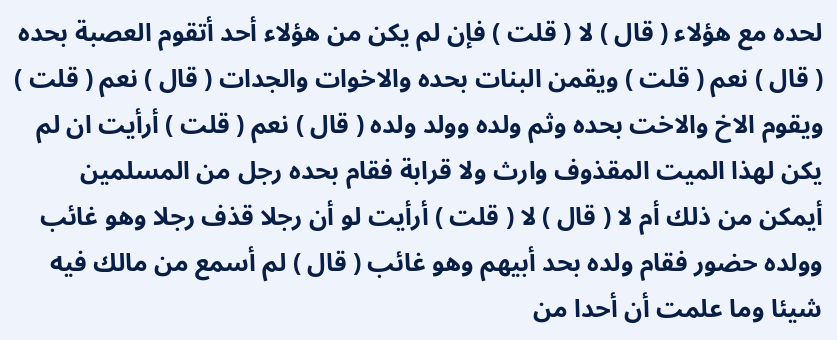لحده مع هؤلاء ( قال ) لا ( قلت ) فإن لم يكن من هؤلاء أحد أتقوم العصبة بحده ( قال ) نعم ( قلت ) ويقمن البنات بحده والاخوات والجدات ( قال ) نعم ( قلت ) ويقوم الاخ والاخت بحده وثم ولده وولد ولده ( قال ) نعم ( قلت ) أرأيت ان لم يكن لهذا الميت المقذوف وارث ولا قرابة فقام بحده رجل من المسلمين أيمكن من ذلك أم لا ( قال ) لا ( قلت ) أرأيت لو أن رجلا قذف رجلا وهو غائب وولده حضور فقام ولده بحد أبيهم وهو غائب ( قال ) لم أسمع من مالك فيه شيئا وما علمت أن أحدا من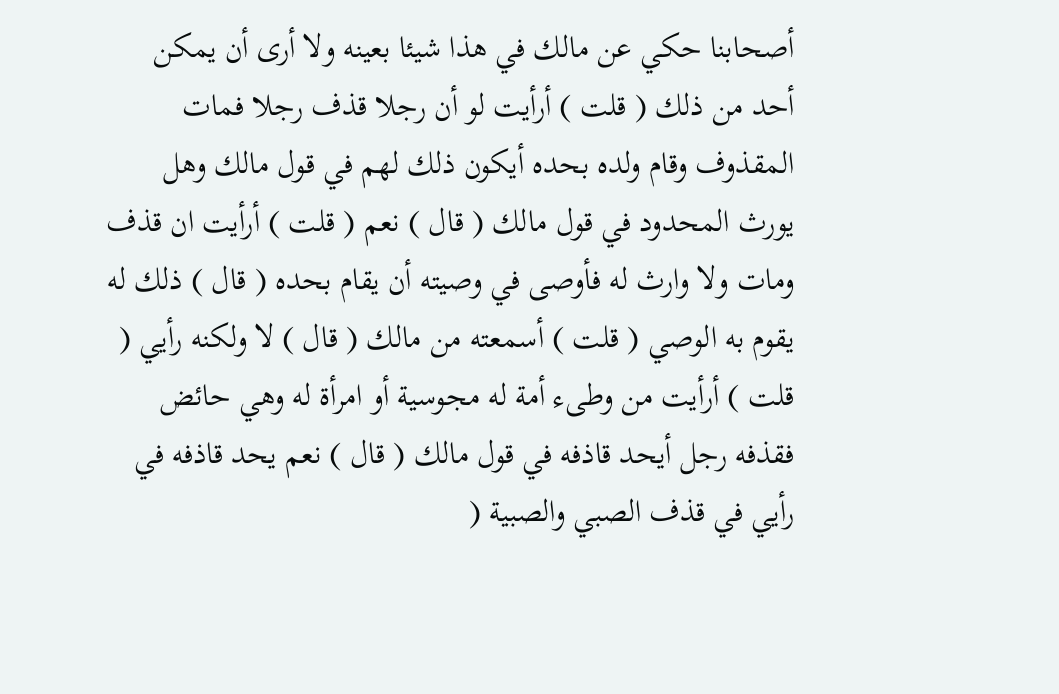أصحابنا حكي عن مالك في هذا شيئا بعينه ولا أرى أن يمكن أحد من ذلك ( قلت ) أرأيت لو أن رجلا قذف رجلا فمات المقذوف وقام ولده بحده أيكون ذلك لهم في قول مالك وهل يورث المحدود في قول مالك ( قال ) نعم ( قلت ) أرأيت ان قذف ومات ولا وارث له فأوصى في وصيته أن يقام بحده ( قال ) ذلك له يقوم به الوصي ( قلت ) أسمعته من مالك ( قال ) لا ولكنه رأيي ( قلت ) أرأيت من وطىء أمة له مجوسية أو امرأة له وهي حائض فقذفه رجل أيحد قاذفه في قول مالك ( قال ) نعم يحد قاذفه في رأيي في قذف الصبي والصبية (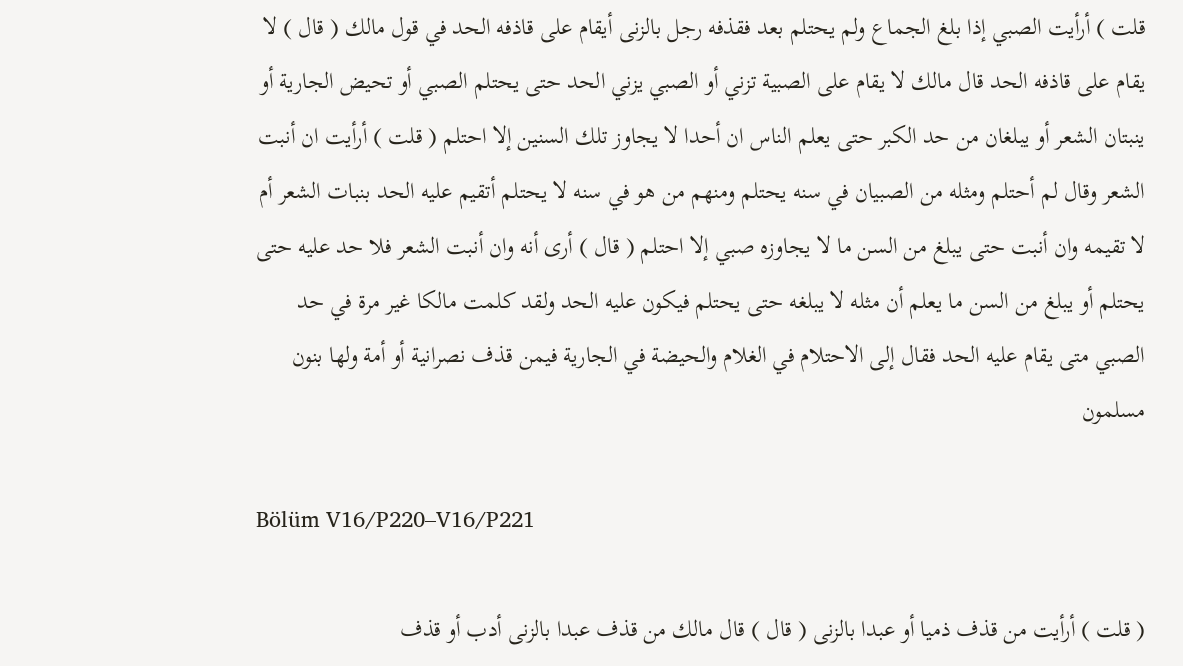قلت ) أرأيت الصبي إذا بلغ الجماع ولم يحتلم بعد فقذفه رجل بالزنى أيقام على قاذفه الحد في قول مالك ( قال ) لا يقام على قاذفه الحد قال مالك لا يقام على الصبية تزني أو الصبي يزني الحد حتى يحتلم الصبي أو تحيض الجارية أو ينبتان الشعر أو يبلغان من حد الكبر حتى يعلم الناس ان أحدا لا يجاوز تلك السنين إلا احتلم ( قلت ) أرأيت ان أنبت الشعر وقال لم أحتلم ومثله من الصبيان في سنه يحتلم ومنهم من هو في سنه لا يحتلم أتقيم عليه الحد بنبات الشعر أم لا تقيمه وان أنبت حتى يبلغ من السن ما لا يجاوزه صبي إلا احتلم ( قال ) أرى أنه وان أنبت الشعر فلا حد عليه حتى يحتلم أو يبلغ من السن ما يعلم أن مثله لا يبلغه حتى يحتلم فيكون عليه الحد ولقد كلمت مالكا غير مرة في حد الصبي متى يقام عليه الحد فقال إلى الاحتلام في الغلام والحيضة في الجارية فيمن قذف نصرانية أو أمة ولها بنون مسلمون

Bölüm V16/P220–V16/P221

( قلت ) أرأيت من قذف ذميا أو عبدا بالزنى ( قال ) قال مالك من قذف عبدا بالزنى أدب أو قذف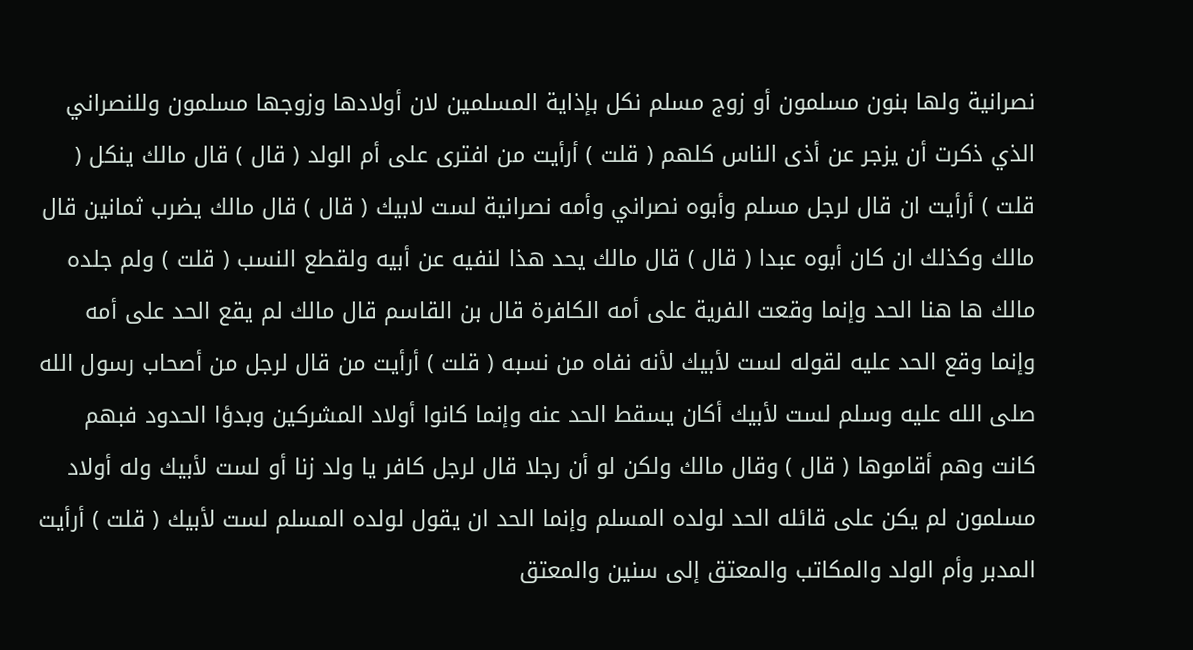نصرانية ولها بنون مسلمون أو زوج مسلم نكل بإذاية المسلمين لان أولادها وزوجها مسلمون وللنصراني الذي ذكرت أن يزجر عن أذى الناس كلهم ( قلت ) أرأيت من افترى على أم الولد ( قال ) قال مالك ينكل ( قلت ) أرأيت ان قال لرجل مسلم وأبوه نصراني وأمه نصرانية لست لابيك ( قال ) قال مالك يضرب ثمانين قال مالك وكذلك ان كان أبوه عبدا ( قال ) قال مالك يحد هذا لنفيه عن أبيه ولقطع النسب ( قلت ) ولم جلده مالك ها هنا الحد وإنما وقعت الفرية على أمه الكافرة قال بن القاسم قال مالك لم يقع الحد على أمه وإنما وقع الحد عليه لقوله لست لأبيك لأنه نفاه من نسبه ( قلت ) أرأيت من قال لرجل من أصحاب رسول الله صلى الله عليه وسلم لست لأبيك أكان يسقط الحد عنه وإنما كانوا أولاد المشركين وبدؤا الحدود فبهم كانت وهم أقاموها ( قال ) وقال مالك ولكن لو أن رجلا قال لرجل كافر يا ولد زنا أو لست لأبيك وله أولاد مسلمون لم يكن على قائله الحد لولده المسلم وإنما الحد ان يقول لولده المسلم لست لأبيك ( قلت ) أرأيت المدبر وأم الولد والمكاتب والمعتق إلى سنين والمعتق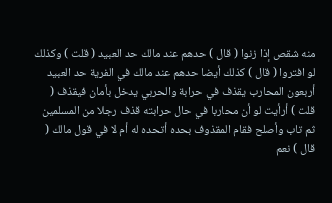منه شقص إذا زنوا ( قال ) حدهم عند مالك حد العبيد ( قلت ) وكذلك لو افتروا ( قال ) كذلك أيضا حدهم عند مالك في الفرية حد العبيد أربعون المحارب يقذف في حرابة والحربي يدخل بأمان فيقذف ( قلت ) أرأيت لو أن محاربا في حال حرابته قذف رجلا من المسلمين ثم تاب وأصلح فقام المقذوف بحده أتحده له أم لا في قول مالك ( قال ) نعم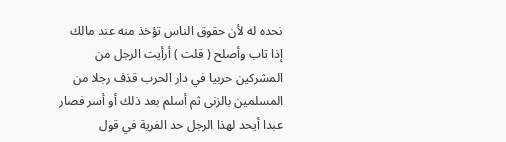نحده له لأن حقوق الناس تؤخذ منه عند مالك إذا تاب وأصلح ( قلت ) أرأيت الرجل من المشركين حربيا في دار الحرب قذف رجلا من المسلمين بالزنى ثم أسلم بعد ذلك أو أسر فصار عبدا أيحد لهذا الرجل حد الفرية في قول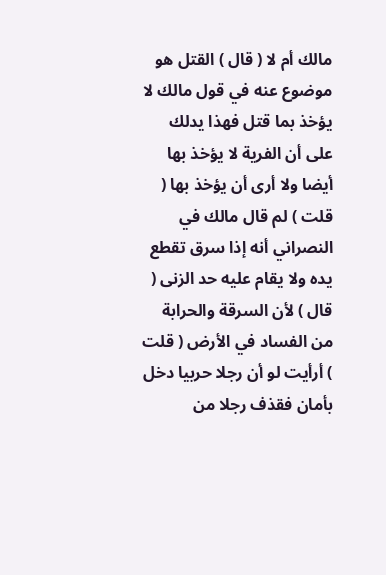مالك أم لا ( قال ) القتل هو موضوع عنه في قول مالك لا يؤخذ بما قتل فهذا يدلك على أن الفرية لا يؤخذ بها أيضا ولا أرى أن يؤخذ بها ( قلت ) لم قال مالك في النصراني أنه إذا سرق تقطع يده ولا يقام عليه حد الزنى ( قال ) لأن السرقة والحرابة من الفساد في الأرض ( قلت ) أرأيت لو أن رجلا حربيا دخل بأمان فقذف رجلا من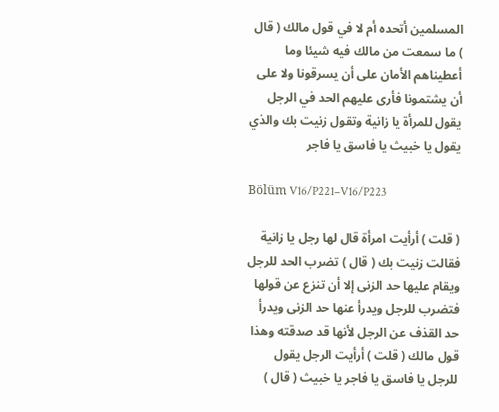المسلمين أتحده أم لا في قول مالك ( قال ) ما سمعت من مالك فيه شيئا وما أعطيناهم الأمان على أن يسرقونا ولا على أن يشتمونا فأرى عليهم الحد في الرجل يقول للمرأة يا زانية وتقول زنيت بك والذي يقول يا خبيث يا فاسق يا فاجر

Bölüm V16/P221–V16/P223

( قلت ) أرأيت امرأة قال لها رجل يا زانية فقالت زنيت بك ( قال ) تضرب الحد للرجل ويقام عليها حد الزنى إلا أن تنزع عن قولها فتضرب للرجل ويدرأ عنها حد الزنى ويدرأ حد القذف عن الرجل لأنها قد صدقته وهذا قول مالك ( قلت ) أرأيت الرجل يقول للرجل يا فاسق يا فاجر يا خبيث ( قال )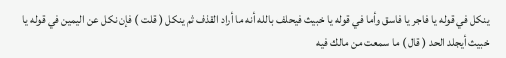ينكل في قوله يا فاجر يا فاسق وأما في قوله يا خبيث فيحلف بالله أنه ما أراد القذف ثم ينكل ( قلت ) فإن نكل عن اليمين في قوله يا خبيث أيجلد الحد ( قال ) ما سمعت من مالك فيه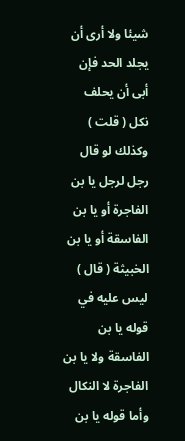شيئا ولا أرى أن يجلد الحد فإن أبى أن يحلف نكل ( قلت ) وكذلك لو قال رجل لرجل يا بن الفاجرة أو يا بن الفاسقة أو يا بن الخبيثة ( قال ) ليس عليه في قوله يا بن الفاسقة ولا يا بن الفاجرة لا النكال وأما قوله يا بن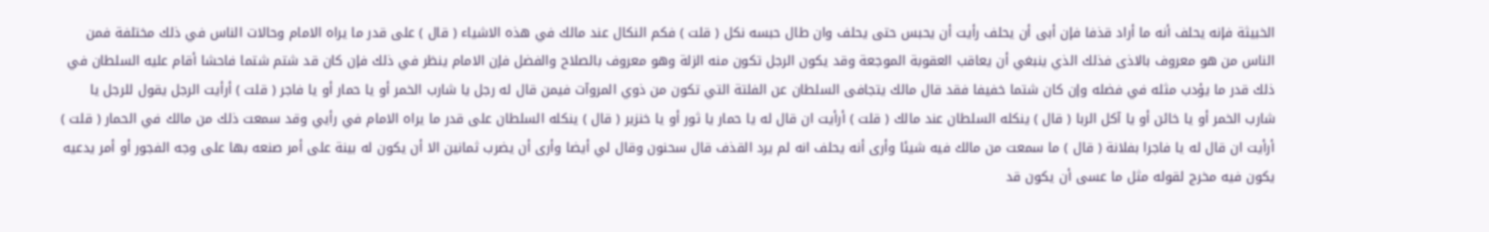الخبيثة فإنه يحلف أنه ما أراد قذفا فإن أبى أن يحلف رأيت أن يحبس حتى يحلف وان طال حبسه نكل ( قلت ) فكم النكال عند مالك في هذه الاشياء ( قال ) على قدر ما يراه الامام وحالات الناس في ذلك مختلفة فمن الناس من هو معروف بالاذى فذلك الذي ينبغي أن يعاقب العقوبة الموجعة وقد يكون الرجل تكون منه الزلة وهو معروف بالصلاح والفضل فإن الامام ينظر في ذلك فإن كان قد شتم شتما فاحشا أقام عليه السلطان في ذلك قدر ما يؤدب مثله في فضله وإن كان شتما خفيفا فقد قال مالك يتجافى السلطان عن الفلتة التي تكون من ذوي المروآت فيمن قال له رجل يا شارب الخمر أو يا حمار أو يا فاجر ( قلت ) أرأيت الرجل يقول للرجل يا شارب الخمر أو يا خائن أو يا آكل الربا ( قال ) ينكله السلطان عند مالك ( قلت ) أرأيت ان قال له يا حمار يا ثور أو يا خنزير ( قال ) ينكله السلطان على قدر ما يراه الامام في رأيي وقد سمعت ذلك من مالك في الحمار ( قلت ) أرأيت ان قال له يا فاجرا بفلانة ( قال ) ما سمعت من مالك فيه شيئا وأرى أنه يحلف انه لم يرد القذف قال سحنون وقال لي أيضا وأرى أن يضرب ثمانين الا أن يكون له بينة على أمر صنعه بها على وجه الفجور أو أمر يدعيه يكون فيه مخرج لقوله مثل ما عسى أن يكون قد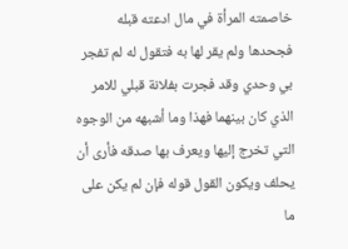خاصمته المرأة في مال ادعته قبله فجحدها ولم يقر لها به فتقول له لم تفجر بي وحدي وقد فجرت بفلانة قبلي للامر الذي كان بينهما فهذا وما أشبهه من الوجوه التي تخرج إليها ويعرف بها صدقه فأرى أن يحلف ويكون القول قوله فإن لم يكن على ما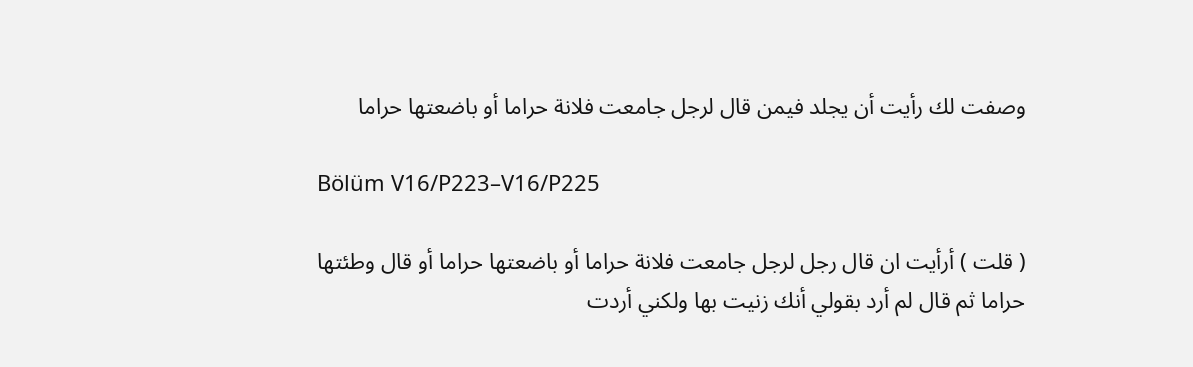وصفت لك رأيت أن يجلد فيمن قال لرجل جامعت فلانة حراما أو باضعتها حراما

Bölüm V16/P223–V16/P225

( قلت ) أرأيت ان قال رجل لرجل جامعت فلانة حراما أو باضعتها حراما أو قال وطئتها حراما ثم قال لم أرد بقولي أنك زنيت بها ولكني أردت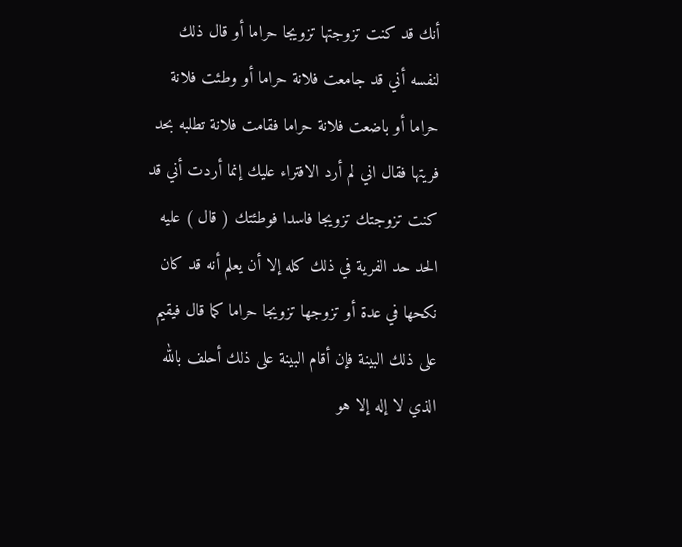أنك قد كنت تزوجتها تزويجا حراما أو قال ذلك لنفسه أني قد جامعت فلانة حراما أو وطئت فلانة حراما أو باضعت فلانة حراما فقامت فلانة تطلبه بحد فريتها فقال اني لم أرد الافتراء عليك إنما أردت أني قد كنت تزوجتك تزويجا فاسدا فوطئتك ( قال ) عليه الحد حد الفرية في ذلك كله إلا أن يعلم أنه قد كان نكحها في عدة أو تزوجها تزويجا حراما كما قال فيقيم على ذلك البينة فإن أقام البينة على ذلك أحلف بالله الذي لا إله إلا هو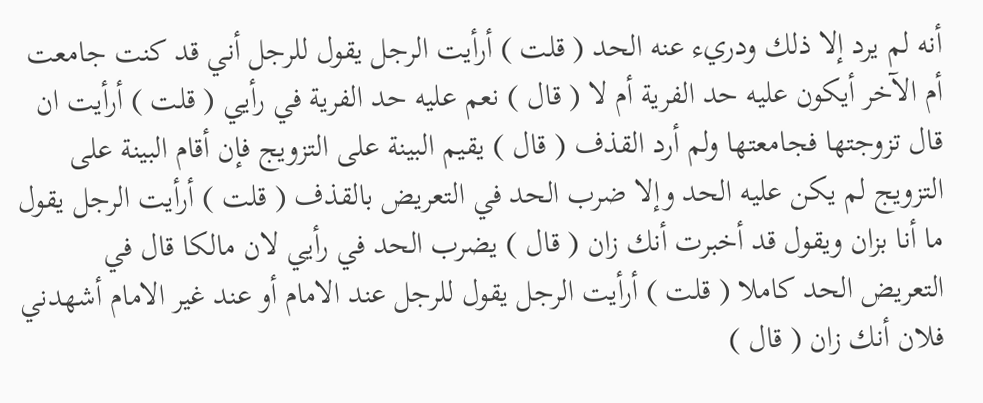أنه لم يرد إلا ذلك ودريء عنه الحد ( قلت ) أرأيت الرجل يقول للرجل أني قد كنت جامعت أم الآخر أيكون عليه حد الفرية أم لا ( قال ) نعم عليه حد الفرية في رأيي ( قلت ) أرأيت ان قال تزوجتها فجامعتها ولم أرد القذف ( قال ) يقيم البينة على التزويج فإن أقام البينة على التزويج لم يكن عليه الحد وإلا ضرب الحد في التعريض بالقذف ( قلت ) أرأيت الرجل يقول ما أنا بزان ويقول قد أخبرت أنك زان ( قال ) يضرب الحد في رأيي لان مالكا قال في التعريض الحد كاملا ( قلت ) أرأيت الرجل يقول للرجل عند الامام أو عند غير الامام أشهدني فلان أنك زان ( قال )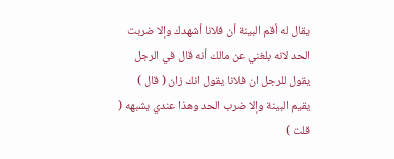يقال له أقم البينة أن فلانا أشهدك وإلا ضربت الحد لانه بلغني عن مالك أنه قال في الرجل يقول للرجل ان فلانا يقول انك زان ( قال ) يقيم البينة وإلا ضرب الحد وهذا عندي يشبهه ( قلت )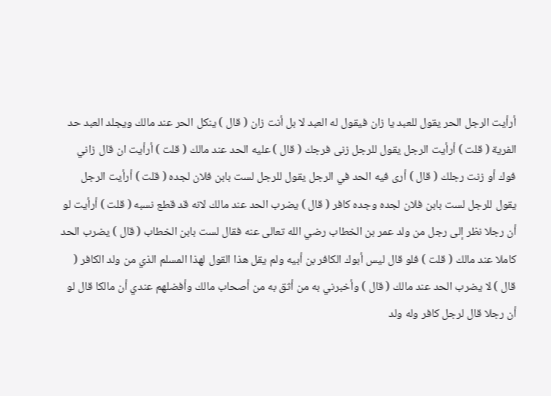أرأيت الرجل الحر يقول للعبد يا زان فيقول له العبد لا بل أنت زان ( قال ) ينكل الحر عند مالك ويجلد العبد حد الفرية ( قلت ) أرأيت الرجل يقول للرجل زنى فرجك ( قال ) عليه الحد عند مالك ( قلت ) أرأيت ان قال زاني فوك أو زنت رجلك ( قال ) أرى فيه الحد في الرجل يقول للرجل لست بابن فلان لجده ( قلت ) أرأيت الرجل يقول للرجل لست بابن فلان لجده وجده كافر ( قال ) يضرب الحد عند مالك لانه قد قطع نسبه ( قلت ) أرأيت لو أن رجلا نظر إلى رجل من ولد عمر بن الخطاب رضي الله تعالى عنه فقال لست بابن الخطاب ( قال ) يضرب الحد كاملا عند مالك ( قلت ) فلو قال ليس أبوك الكافر بن أبيه ولم يقل هذا القول لهذا المسلم الذي من ولد الكافر ( قال ) لا يضرب الحد عند مالك ( قال ) وأخبرني به من أثق به من أصحاب مالك وأفضلهم عندي أن مالكا قال لو أن رجلا قال لرجل كافر وله ولد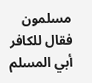مسلمون فقال للكافر أبي المسلم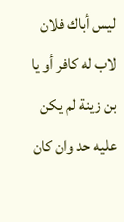ليس أباك فلان لاب له كافر أو يا بن زينة لم يكن عليه حد وان كان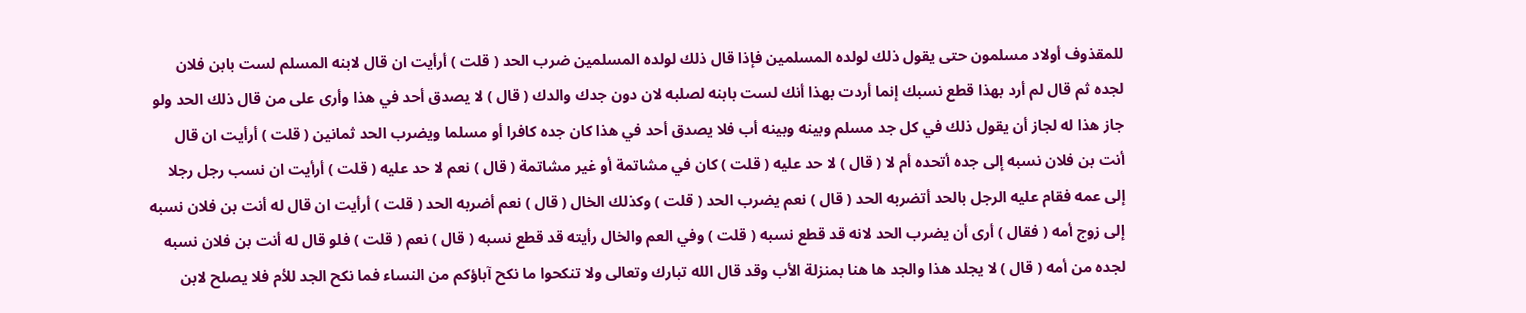للمقذوف أولاد مسلمون حتى يقول ذلك لولده المسلمين فإذا قال ذلك لولده المسلمين ضرب الحد ( قلت ) أرأيت ان قال لابنه المسلم لست بابن فلان لجده ثم قال لم أرد بهذا قطع نسبك إنما أردت بهذا أنك لست بابنه لصلبه لان دون جدك والدك ( قال ) لا يصدق أحد في هذا وأرى على من قال ذلك الحد ولو جاز هذا له لجاز أن يقول ذلك في كل جد مسلم وبينه وبينه أب فلا يصدق أحد في هذا كان جده كافرا أو مسلما ويضرب الحد ثمانين ( قلت ) أرأيت ان قال أنت بن فلان نسبه إلى جده أتحده أم لا ( قال ) لا حد عليه ( قلت ) كان في مشاتمة أو غير مشاتمة ( قال ) نعم لا حد عليه ( قلت ) أرأيت ان نسب رجل رجلا إلى عمه فقام عليه الرجل بالحد أتضربه الحد ( قال ) نعم يضرب الحد ( قلت ) وكذلك الخال ( قال ) نعم أضربه الحد ( قلت ) أرأيت ان قال له أنت بن فلان نسبه إلى زوج أمه ( فقال ) أرى أن يضرب الحد لانه قد قطع نسبه ( قلت ) وفي العم والخال رأيته قد قطع نسبه ( قال ) نعم ( قلت ) فلو قال له أنت بن فلان نسبه لجده من أمه ( قال ) لا يجلد هذا والجد ها هنا بمنزلة الأب وقد قال الله تبارك وتعالى ولا تنكحوا ما نكح آباؤكم من النساء فما نكح الجد للأم فلا يصلح لابن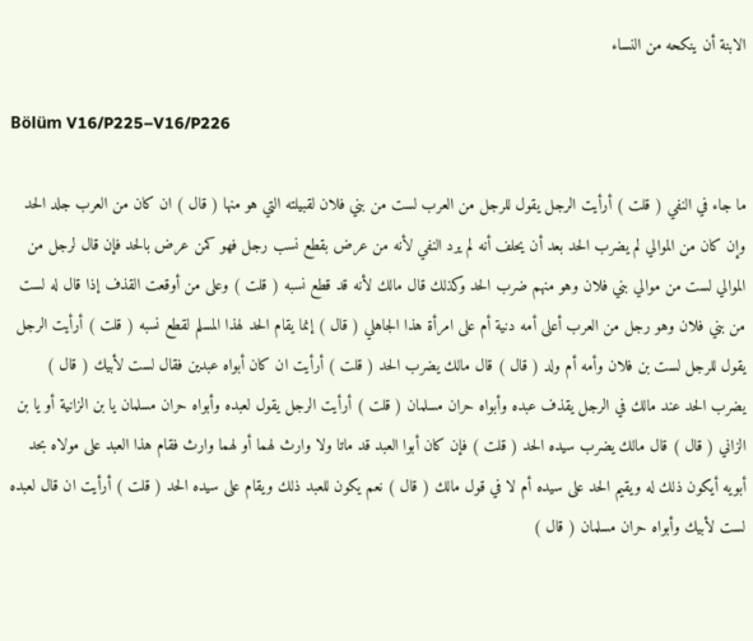الابنة أن ينكحه من النساء

Bölüm V16/P225–V16/P226

ما جاء في النفي ( قلت ) أرأيت الرجل يقول للرجل من العرب لست من بني فلان لقبيلته التي هو منها ( قال ) ان كان من العرب جلد الحد وإن كان من الموالي لم يضرب الحد بعد أن يحلف أنه لم يرد النفي لأنه من عرض بقطع نسب رجل فهو كمن عرض بالحد فإن قال لرجل من الموالي لست من موالي بني فلان وهو منهم ضرب الحد وكذلك قال مالك لأنه قد قطع نسبه ( قلت ) وعلى من أوقعت القذف إذا قال له لست من بني فلان وهو رجل من العرب أعلى أمه دنية أم على امرأة هذا الجاهلي ( قال ) إنما يقام الحد لهذا المسلم لقطع نسبه ( قلت ) أرأيت الرجل يقول للرجل لست بن فلان وأمه أم ولد ( قال ) قال مالك يضرب الحد ( قلت ) أرأيت ان كان أبواه عبدين فقال لست لأبيك ( قال ) يضرب الحد عند مالك في الرجل يقذف عبده وأبواه حران مسلمان ( قلت ) أرأيت الرجل يقول لعبده وأبواه حران مسلمان يا بن الزانية أو يا بن الزاني ( قال ) قال مالك يضرب سيده الحد ( قلت ) فإن كان أبوا العبد قد ماتا ولا وارث لهما أو لهما وارث فقام هذا العبد على مولاه بحد أبويه أيكون ذلك له ويقيم الحد على سيده أم لا في قول مالك ( قال ) نعم يكون للعبد ذلك ويقام على سيده الحد ( قلت ) أرأيت ان قال لعبده لست لأبيك وأبواه حران مسلمان ( قال )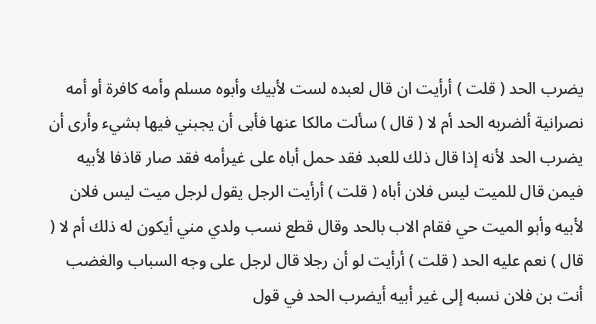يضرب الحد ( قلت ) أرأيت ان قال لعبده لست لأبيك وأبوه مسلم وأمه كافرة أو أمه نصرانية ألضربه الحد أم لا ( قال ) سألت مالكا عنها فأبى أن يجبني فيها بشيء وأرى أن يضرب الحد لأنه إذا قال ذلك للعبد فقد حمل أباه على غيرأمه فقد صار قاذفا لأبيه فيمن قال للميت ليس فلان أباه ( قلت ) أرأيت الرجل يقول لرجل ميت ليس فلان لأبيه وأبو الميت حي فقام الاب بالحد وقال قطع نسب ولدي مني أيكون له ذلك أم لا ( قال ) نعم عليه الحد ( قلت ) أرأيت لو أن رجلا قال لرجل على وجه السباب والغضب أنت بن فلان نسبه إلى غير أبيه أيضرب الحد في قول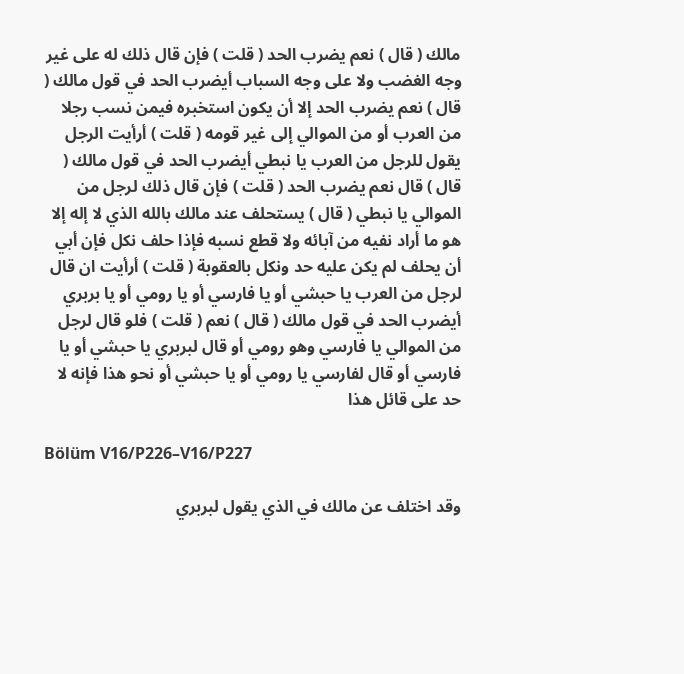مالك ( قال ) نعم يضرب الحد ( قلت ) فإن قال ذلك له على غير وجه الغضب ولا على وجه السباب أيضرب الحد في قول مالك ( قال ) نعم يضرب الحد إلا أن يكون استخبره فيمن نسب رجلا من العرب أو من الموالي إلى غير قومه ( قلت ) أرأيت الرجل يقول للرجل من العرب يا نبطي أيضرب الحد في قول مالك ( قال ) قال نعم يضرب الحد ( قلت ) فإن قال ذلك لرجل من الموالي يا نبطي ( قال ) يستحلف عند مالك بالله الذي لا إله إلا هو ما أراد نفيه من آبائه ولا قطع نسبه فإذا حلف نكل فإن أبي أن يحلف لم يكن عليه حد ونكل بالعقوبة ( قلت ) أرأيت ان قال لرجل من العرب يا حبشي أو يا فارسي أو يا رومي أو يا بربري أيضرب الحد في قول مالك ( قال ) نعم ( قلت ) فلو قال لرجل من الموالي يا فارسي وهو رومي أو قال لبربري يا حبشي أو يا فارسي أو قال لفارسي يا رومي أو يا حبشي أو نحو هذا فإنه لا حد على قائل هذا

Bölüm V16/P226–V16/P227

وقد اختلف عن مالك في الذي يقول لبربري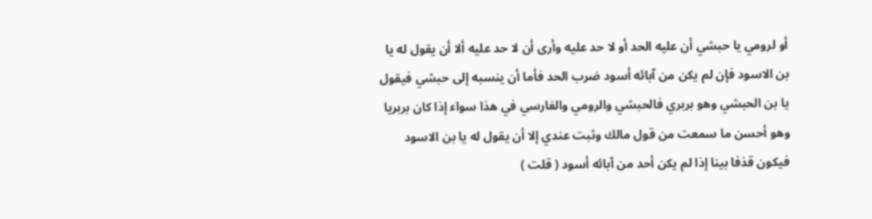أو لرومي يا حبشي أن عليه الحد أو لا حد عليه وأرى أن لا حد عليه ألا أن يقول له يا بن الاسود فإن لم يكن من آبائه أسود ضرب الحد فأما أن ينسبه إلى حبشي فيقول يا بن الحبشي وهو بربري فالحبشي والرومي والفارسي في هذا سواء إذا كان بربريا وهو أحسن ما سمعت من قول مالك وثبت عندي إلا أن يقول له يا بن الاسود فيكون قذفا بينا إذا لم يكن أحد من آبائه أسود ( قلت )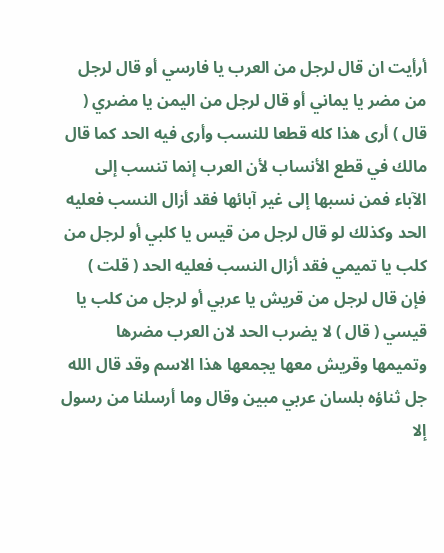أرأيت ان قال لرجل من العرب يا فارسي أو قال لرجل من مضر يا يماني أو قال لرجل من اليمن يا مضري ( قال ) أرى هذا كله قطعا للنسب وأرى فيه الحد كما قال مالك في قطع الأنساب لأن العرب إنما تنسب إلى الآباء فمن نسبها إلى غير آبائها فقد أزال النسب فعليه الحد وكذلك لو قال لرجل من قيس يا كلبي أو لرجل من كلب يا تميمي فقد أزال النسب فعليه الحد ( قلت ) فإن قال لرجل من قريش يا عربي أو لرجل من كلب يا قيسي ( قال ) لا يضرب الحد لان العرب مضرها وتميمها وقريش معها يجمعها هذا الاسم وقد قال الله جل ثناؤه بلسان عربي مبين وقال وما أرسلنا من رسول إلا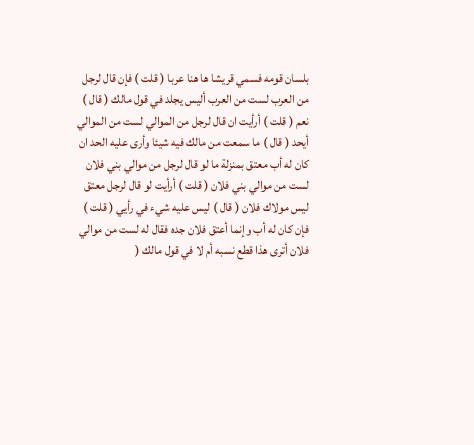بلسان قومه فسمي قريشا ها هنا عربا ( قلت ) فإن قال لرجل من العرب لست من العرب أليس يجلد في قول مالك ( قال ) نعم ( قلت ) أرأيت ان قال لرجل من الموالي لست من الموالي أيحد ( قال ) ما سمعت من مالك فيه شيئا وأرى عليه الحد ان كان له أب معتق بمنزلة ما لو قال لرجل من موالي بني فلان لست من موالي بني فلان ( قلت ) أرأيت لو قال لرجل معتق ليس مولاك فلان ( قال ) ليس عليه شيء في رأيي ( قلت ) فإن كان له أب وإنما أعتق فلان جده فقال له لست من موالي فلان أترى هذا قطع نسبه أم لا في قول مالك (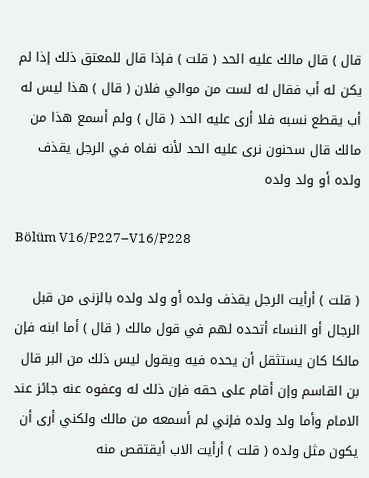قال ) قال مالك عليه الحد ( قلت ) فإذا قال للمعتق ذلك إذا لم يكن له أب فقال له لست من موالي فلان ( قال ) هذا ليس له أب يقطع نسبه فلا أرى عليه الحد ( قال ) ولم أسمع هذا من مالك قال سحنون نرى عليه الحد لأنه نفاه في الرجل يقذف ولده أو ولد ولده

Bölüm V16/P227–V16/P228

( قلت ) أرأيت الرجل يقذف ولده أو ولد ولده بالزنى من قبل الرجال أو النساء أتحده لهم في قول مالك ( قال ) أما ابنه فإن مالكا كان يستثقل أن يحده فيه ويقول ليس ذلك من البر قال بن القاسم وإن أقام على حقه فإن ذلك له وعفوه عنه جائز عند الامام وأما ولد ولده فإني لم أسمعه من مالك ولكني أرى أن يكون مثل ولده ( قلت ) أرأيت الاب أيقتقص منه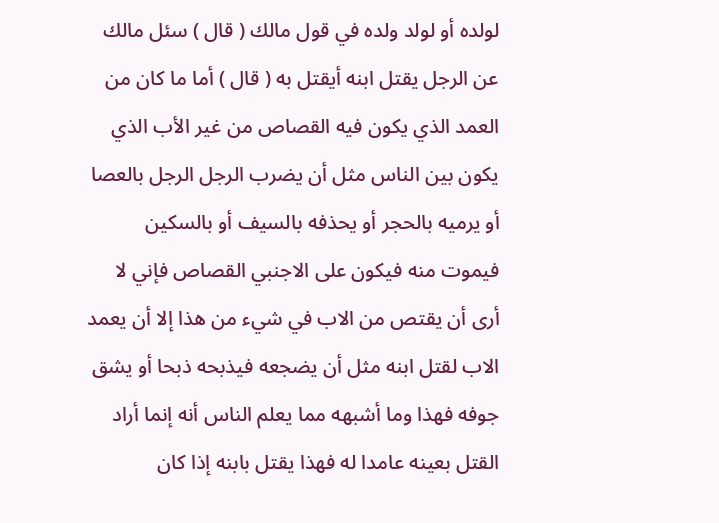لولده أو لولد ولده في قول مالك ( قال ) سئل مالك عن الرجل يقتل ابنه أيقتل به ( قال ) أما ما كان من العمد الذي يكون فيه القصاص من غير الأب الذي يكون بين الناس مثل أن يضرب الرجل الرجل بالعصا أو يرميه بالحجر أو يحذفه بالسيف أو بالسكين فيموت منه فيكون على الاجنبي القصاص فإني لا أرى أن يقتص من الاب في شيء من هذا إلا أن يعمد الاب لقتل ابنه مثل أن يضجعه فيذبحه ذبحا أو يشق جوفه فهذا وما أشبهه مما يعلم الناس أنه إنما أراد القتل بعينه عامدا له فهذا يقتل بابنه إذا كان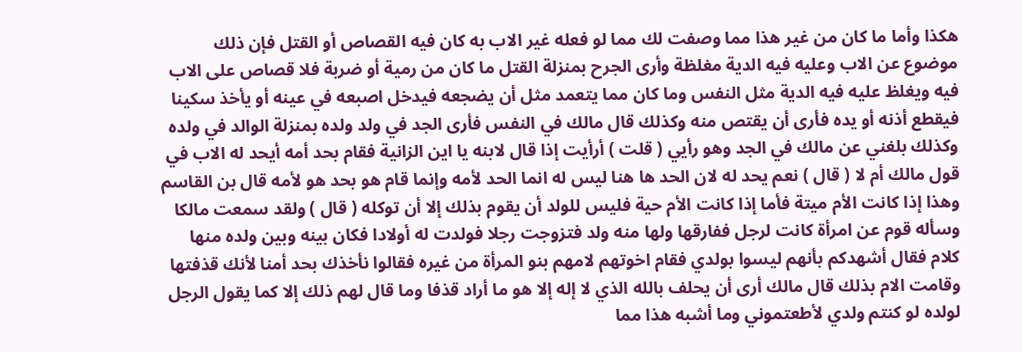هكذا وأما ما كان من غير هذا مما وصفت لك مما لو فعله غير الاب به كان فيه القصاص أو القتل فإن ذلك موضوع عن الاب وعليه فيه الدية مغلظة وأرى الجرح بمنزلة القتل ما كان من رمية أو ضربة فلا قصاص على الاب فيه ويغلظ عليه فيه الدية مثل النفس وما كان مما يتعمد مثل أن يضجعه فيدخل اصبعه في عينه أو يأخذ سكينا فيقطع أذنه أو يده فأرى أن يقتص منه وكذلك قال مالك في النفس فأرى الجد في ولد ولده بمنزلة الوالد في ولده وكذلك بلغني عن مالك في الجد وهو رأيي ( قلت ) أرأيت إذا قال لابنه يا اين الزانية فقام بحد أمه أيحد له الاب في قول مالك أم لا ( قال ) نعم يحد له لان الحد ها هنا ليس له انما الحد لأمه وإنما قام هو بحد هو لأمه قال بن القاسم وهذا إذا كانت الأم ميتة فأما إذا كانت الأم حية فليس للولد أن يقوم بذلك إلا أن توكله ( قال ) ولقد سمعت مالكا وسأله قوم عن امرأة كانت لرجل ففارقها ولها منه ولد فتزوجت رجلا فولدت له أولادا فكان بينه وبين ولده منها كلام فقال أشهدكم بأنهم ليسوا بولدي فقام اخوتهم لامهم بنو المرأة من غيره فقالوا نأخذك بحد أمنا لأنك قذفتها وقامت الام بذلك قال مالك أرى أن يحلف بالله الذي لا إله إلا هو ما أراد قذفا وما قال لهم ذلك إلا كما يقول الرجل لولده لو كنتم ولدي لأطعتموني وما أشبه هذا مما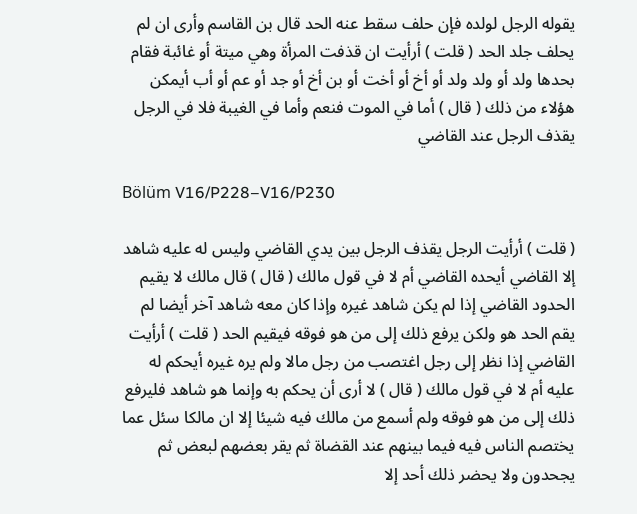يقوله الرجل لولده فإن حلف سقط عنه الحد قال بن القاسم وأرى ان لم يحلف جلد الحد ( قلت ) أرأيت ان قذفت المرأة وهي ميتة أو غائبة فقام بحدها ولد أو ولد ولد أو أخ أو أخت أو بن أخ أو جد أو عم أو أب أيمكن هؤلاء من ذلك ( قال ) أما في الموت فنعم وأما في الغيبة فلا في الرجل يقذف الرجل عند القاضي

Bölüm V16/P228–V16/P230

( قلت ) أرأيت الرجل يقذف الرجل بين يدي القاضي وليس له عليه شاهد إلا القاضي أيحده القاضي أم لا في قول مالك ( قال ) قال مالك لا يقيم الحدود القاضي إذا لم يكن شاهد غيره وإذا كان معه شاهد آخر أيضا لم يقم الحد هو ولكن يرفع ذلك إلى من هو فوقه فيقيم الحد ( قلت ) أرأيت القاضي إذا نظر إلى رجل اغتصب من رجل مالا ولم يره غيره أيحكم له عليه أم لا في قول مالك ( قال ) لا أرى أن يحكم به وإنما هو شاهد فليرفع ذلك إلى من هو فوقه ولم أسمع من مالك فيه شيئا إلا ان مالكا سئل عما يختصم الناس فيه فيما بينهم عند القضاة ثم يقر بعضهم لبعض ثم يجحدون ولا يحضر ذلك أحد إلا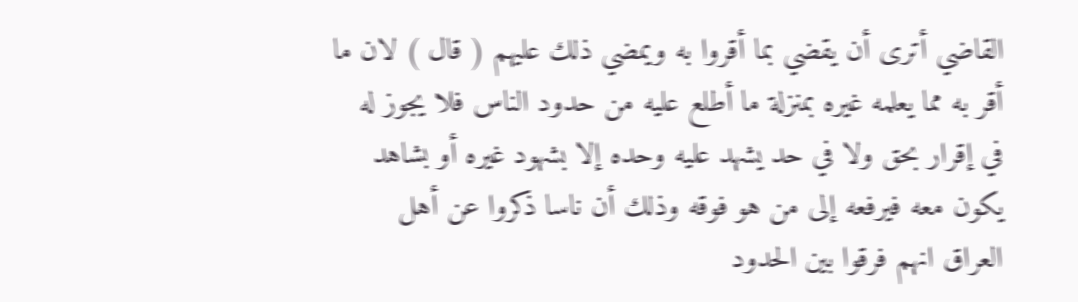القاضي أترى أن يقضي بما أقروا به ويمضي ذلك عليهم ( قال ) لان ما أقر به مما يعلمه غيره بمنزلة ما أطلع عليه من حدود الناس فلا يجوز له في إقرار بحق ولا في حد يشهد عليه وحده إلا بشهود غيره أو بشاهد يكون معه فيرفعه إلى من هو فوقه وذلك أن ناسا ذكروا عن أهل العراق انهم فرقوا بين الحدود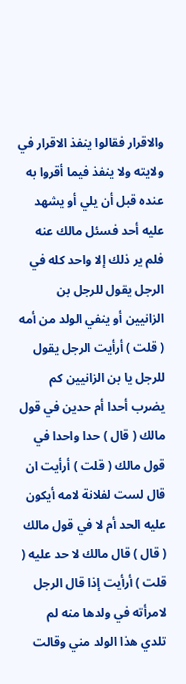والاقرار فقالوا ينفذ الاقرار في ولايته ولا ينفذ فيما أقروا به عنده قبل أن يلي أو يشهد عليه أحد فسئل مالك عنه فلم ير ذلك إلا واحد كله في الرجل يقول للرجل بن الزانيين أو ينفي الولد من أمه ( قلت ) أرأيت الرجل يقول للرجل يا بن الزانيين كم يضرب أحدا أم حدين في قول مالك ( قال ) حدا واحدا في قول مالك ( قلت ) أرأيت ان قال لست لفلانة لامه أيكون عليه الحد أم لا في قول مالك ( قال ) قال مالك لا حد عليه ( قلت ) أرأيت إذا قال الرجل لامرأته في ولدها منه لم تلدي هذا الولد مني وقالت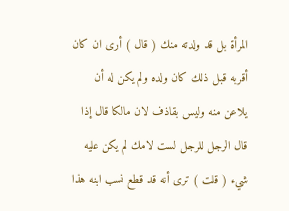المرأة بل قد ولدته منك ( قال ) أرى ان كان أقربه قبل ذلك كان ولده ولم يكن له أن يلاعن منه وليس بقاذف لان مالكا قال إذا قال الرجل للرجل لست لامك لم يكن عليه شيء ( قلت ) ترى أنه قد قطع نسب ابنه هذا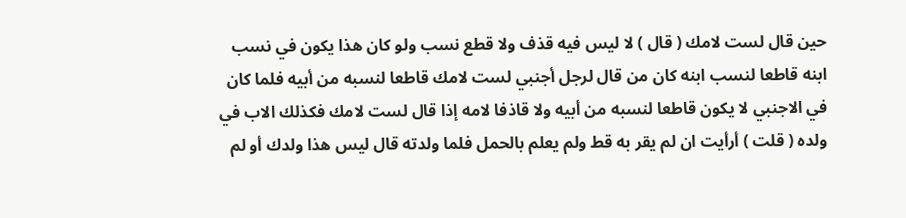حين قال لست لامك ( قال ) لا ليس فيه قذف ولا قطع نسب ولو كان هذا يكون في نسب ابنه قاطعا لنسب ابنه كان من قال لرجل أجنبي لست لامك قاطعا لنسبه من أبيه فلما كان في الاجنبي لا يكون قاطعا لنسبه من أبيه ولا قاذفا لامه إذا قال لست لامك فكذلك الاب في ولده ( قلت ) أرأيت ان لم يقر به قط ولم يعلم بالحمل فلما ولدته قال ليس هذا ولدك أو لم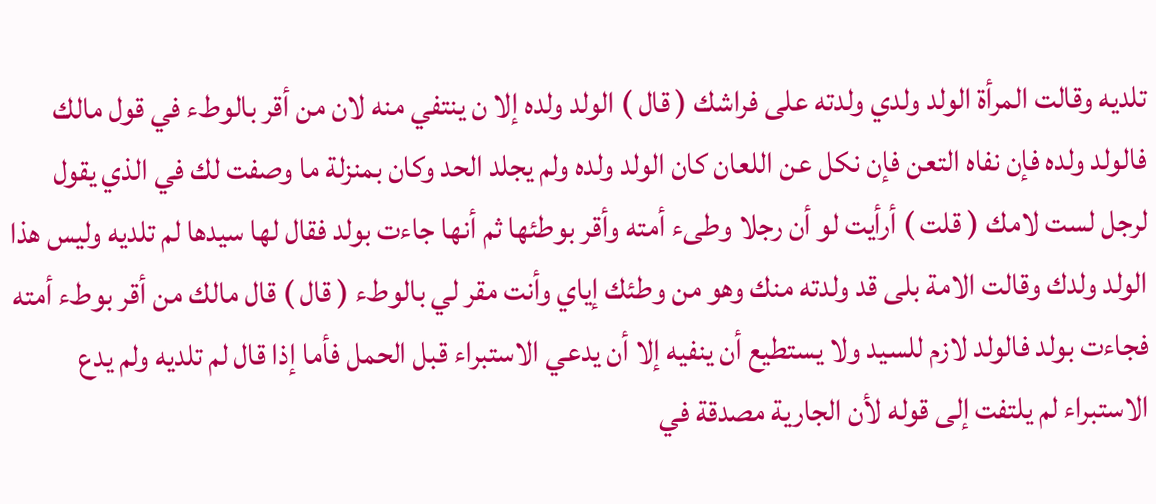تلديه وقالت المرأة الولد ولدي ولدته على فراشك ( قال ) الولد ولده إلا ن ينتفي منه لان من أقر بالوطء في قول مالك فالولد ولده فإن نفاه التعن فإن نكل عن اللعان كان الولد ولده ولم يجلد الحد وكان بمنزلة ما وصفت لك في الذي يقول لرجل لست لامك ( قلت ) أرأيت لو أن رجلا وطىء أمته وأقر بوطئها ثم أنها جاءت بولد فقال لها سيدها لم تلديه وليس هذا الولد ولدك وقالت الامة بلى قد ولدته منك وهو من وطئك إياي وأنت مقر لي بالوطء ( قال ) قال مالك من أقر بوطء أمته فجاءت بولد فالولد لازم للسيد ولا يستطيع أن ينفيه إلا أن يدعي الاستبراء قبل الحمل فأما إذا قال لم تلديه ولم يدع الاستبراء لم يلتفت إلى قوله لأن الجارية مصدقة في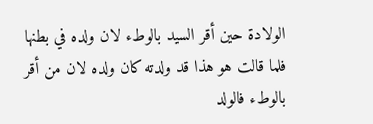الولادة حين أقر السيد بالوطء لان ولده في بطنها فلما قالت هو هذا قد ولدته كان ولده لان من أقر بالوطء فالولد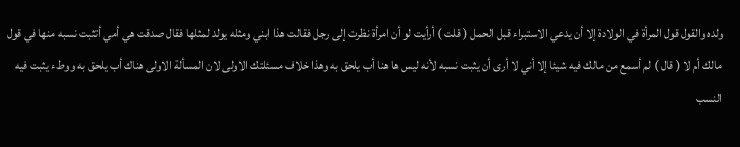ولده والقول قول المرأة في الولادة إلا أن يدعي الاستبراء قبل الحمل ( قلت ) أرأيت لو أن امرأة نظرت إلى رجل فقالت هذا ابني ومثله يولد لمثلها فقال صدقت هي أمي أتثبت نسبه منها في قول مالك أم لا ( قال ) لم أسمع من مالك فيه شيئا إلا أني لا أرى أن يثبت نسبه لأنه ليس ها هنا أب يلحق به وهذا خلاف مسئلتك الاولى لان المسألة الاولى هناك أب يلحق به ووطء يثبت فيه النسب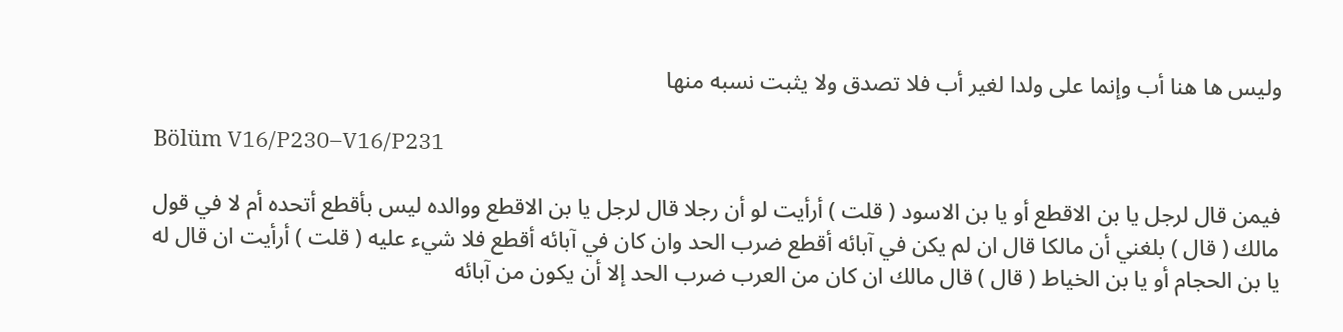وليس ها هنا أب وإنما على ولدا لغير أب فلا تصدق ولا يثبت نسبه منها

Bölüm V16/P230–V16/P231

فيمن قال لرجل يا بن الاقطع أو يا بن الاسود ( قلت ) أرأيت لو أن رجلا قال لرجل يا بن الاقطع ووالده ليس بأقطع أتحده أم لا في قول مالك ( قال ) بلغني أن مالكا قال ان لم يكن في آبائه أقطع ضرب الحد وان كان في آبائه أقطع فلا شيء عليه ( قلت ) أرأيت ان قال له يا بن الحجام أو يا بن الخياط ( قال ) قال مالك ان كان من العرب ضرب الحد إلا أن يكون من آبائه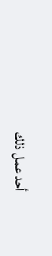أحد عمل ذلك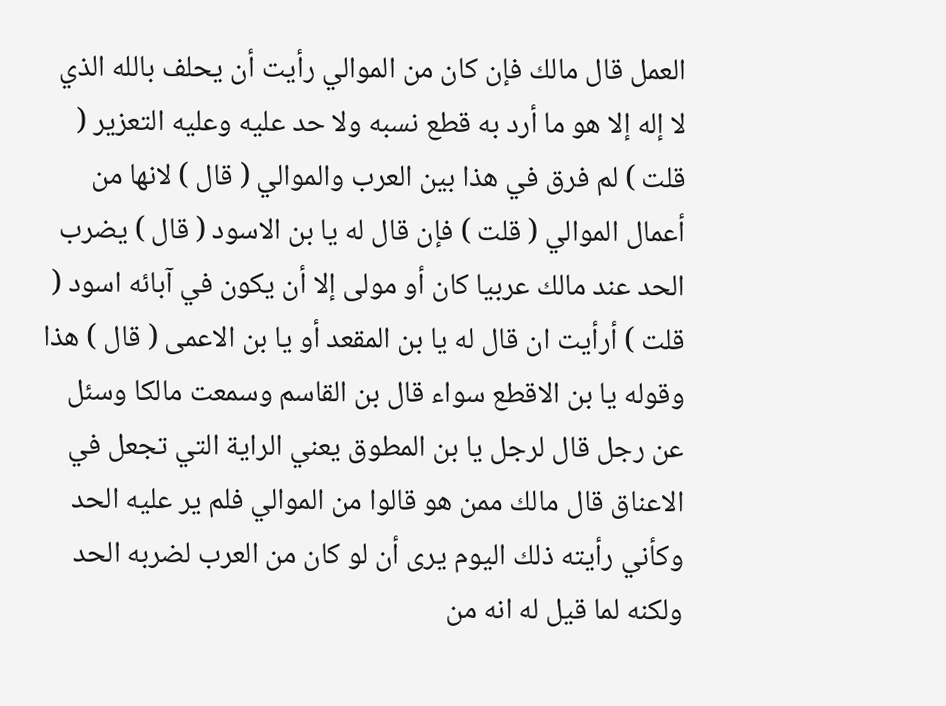العمل قال مالك فإن كان من الموالي رأيت أن يحلف بالله الذي لا إله إلا هو ما أرد به قطع نسبه ولا حد عليه وعليه التعزير ( قلت ) لم فرق في هذا بين العرب والموالي ( قال ) لانها من أعمال الموالي ( قلت ) فإن قال له يا بن الاسود ( قال ) يضرب الحد عند مالك عربيا كان أو مولى إلا أن يكون في آبائه اسود ( قلت ) أرأيت ان قال له يا بن المقعد أو يا بن الاعمى ( قال ) هذا وقوله يا بن الاقطع سواء قال بن القاسم وسمعت مالكا وسئل عن رجل قال لرجل يا بن المطوق يعني الراية التي تجعل في الاعناق قال مالك ممن هو قالوا من الموالي فلم ير عليه الحد وكأني رأيته ذلك اليوم يرى أن لو كان من العرب لضربه الحد ولكنه لما قيل له انه من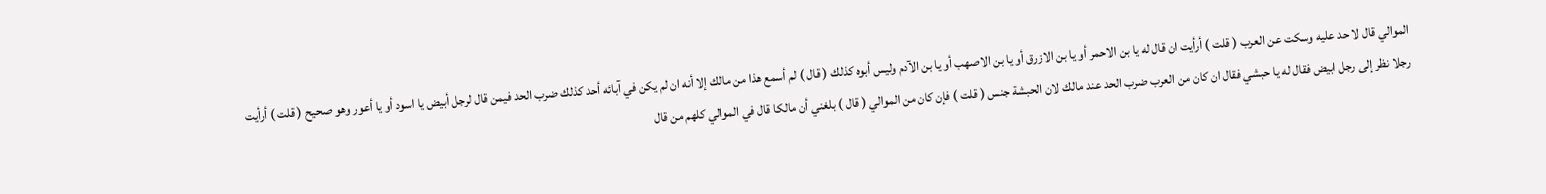الموالي قال لا حد عليه وسكت عن العرب ( قلت ) أرأيت ان قال له يا بن الاحمر أو يا بن الازرق أو يا بن الاصهب أو يا بن الآدم وليس أبوه كذلك ( قال ) لم أسمع هذا من مالك إلا أنه ان لم يكن في آبائه أحد كذلك ضرب الحد فيمن قال لرجل أبيض يا اسود أو يا أعور وهو صحيح ( قلت ) أرأيت رجلا نظر إلى رجل ابيض فقال له يا حبشي فقال ان كان من العرب ضرب الحد عند مالك لان الحبشة جنس ( قلت ) فإن كان من الموالي ( قال ) بلغني أن مالكا قال في الموالي كلهم من قال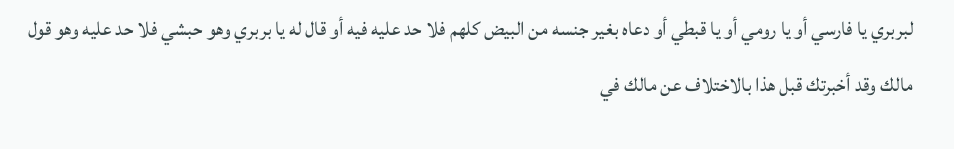لبربري يا فارسي أو يا رومي أو يا قبطي أو دعاه بغير جنسه من البيض كلهم فلا حد عليه فيه أو قال له يا بربري وهو حبشي فلا حد عليه وهو قول مالك وقد أخبرتك قبل هذا بالاختلاف عن مالك في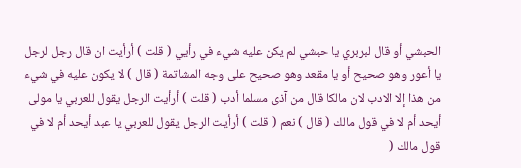الحبشي أو قال لبربري يا حبشي لم يكن عليه شيء في رأيي ( قلت ) أرأيت ان قال رجل لرجل يا أعور وهو صحيح أو يا مقعد وهو صحيح على وجه المشاتمة ( قال ) لا يكون عليه في شيء من هذا إلا الادب لان مالكا قال من آذى مسلما أدب ( قلت ) أرأيت الرجل يقول للعربي يا مولى أيحد أم لا في قول مالك ( قال ) نعم ( قلت ) أرأيت الرجل يقول للعربي يا عبد أيحد أم لا في قول مالك (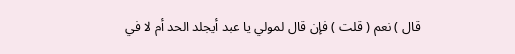قال ) نعم ( قلت ) فإن قال لمولي يا عبد أيجلد الحد أم لا في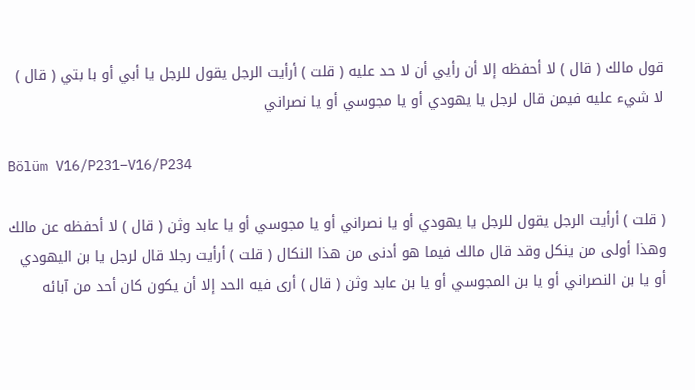قول مالك ( قال ) لا أحفظه إلا أن رأيي أن لا حد عليه ( قلت ) أرأيت الرجل يقول للرجل يا أبي أو با بتي ( قال ) لا شيء عليه فيمن قال لرجل يا يهودي أو يا مجوسي أو يا نصراني

Bölüm V16/P231–V16/P234

( قلت ) أرأيت الرجل يقول للرجل يا يهودي أو يا نصراني أو يا مجوسي أو يا عابد وثن ( قال ) لا أحفظه عن مالك وهذا أولى من ينكل وقد قال مالك فيما هو أدنى من هذا النكال ( قلت ) أرأيت رجلا قال لرجل يا بن اليهودي أو يا بن النصراني أو يا بن المجوسي أو يا بن عابد وثن ( قال ) أرى فيه الحد إلا أن يكون كان أحد من آبائه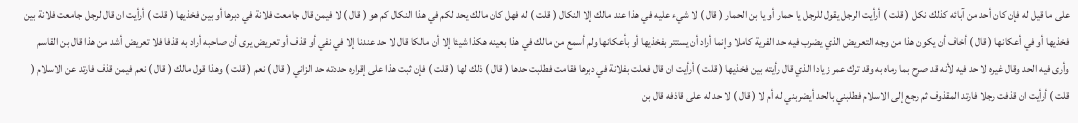على ما قيل له فإن كان أحد من آبائه كذلك نكل ( قلت ) أرأيت الرجل يقول للرجل يا حمار أو يا بن الحمار ( قال ) لا شيء عليه في هذا عند مالك إلا النكال ( قلت ) له فهل كان مالك يحد لكم في هذا النكال كم هو ( قال ) لا فيمن قال جامعت فلانة في دبرها أو بين فخذيها ( قلت ) أرأيت ان قال لرجل جامعت فلانة بين فخذيها أو في أعكانها ( قال ) أخاف أن يكون هذا من وجه التعريض الذي يضرب فيه حد الفرية كاملا وإنما أراد أن يستتر بفخذيها أو بأعكانها ولم أسمع من مالك في هذا بعينه هكذا شيئا إلا أن مالكا قال لا حد عندنا إلا في نفي أو قذف أو تعريض يرى أن صاحبه أراد به قذفا فلا تعريض أشد من هذا قال بن القاسم وأرى فيه الحد وقال غيره لا حد فيه لأنه قد صرح بما رماه به وقد ترك عمر زيادا الذي قال رأيته بين فخذيها ( قلت ) أرأيت ان قال فعلت بفلانة في دبرها فقامت فطلبت حدها ( قال ) ذلك لها ( قلت ) فإن ثبت هذا على إقراره حددته حد الزاني ( قال ) نعم ( قلت ) وهذا قول مالك ( قال ) نعم فيمن قذف فارتد عن الاسلام ( قلت ) أرأيت ان قذفت رجلا فارتد المقذوف ثم رجع إلى الاسلام فطلبني بالحد أيضربني له أم لا ( قال ) لا حد له على قاذفه قال بن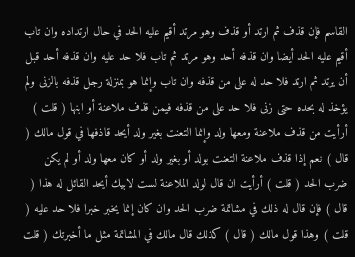القاسم فإن قذف ثم ارتد أو قذف وهو مرتد أقيم عليه الحد في حال ارتداده وان تاب أقيم عليه الحد أيضا وان قذفه أحد وهو مرتد ثم تاب فلا حد عليه وان قذفه أحد قبل أن يرتد ثم ارتد فلا حد له على من قذفه وان تاب وإنما هو بمنزلة رجل قذفه بالزنى ولم يؤخذ له بحده حتى زنى فلا حد على من قذفه فيمن قذف ملاعنة أو ابنها ( قلت ) أرأيت من قذف ملاعنة ومعها ولد وإنما التعنت بغير ولد أيحد قاذفها في قول مالك ( قال ) نعم إذا قذف ملاعنة التعنت بولد أو بغير ولد أو كان معها ولد أو لم يكن ضرب الحد ( قلت ) أرأيت ان قال لولد الملاعنة لست لابيك أيحد القائل له هذا ( قال ) فإن قال له ذلك في مشاتمة ضرب الحد وان كان إنما يخبر خبرا فلا حد عليه ( قلت ) وهذا قول مالك ( قال ) كذلك قال مالك في المشاتمة مثل ما أخبرتك ( قلت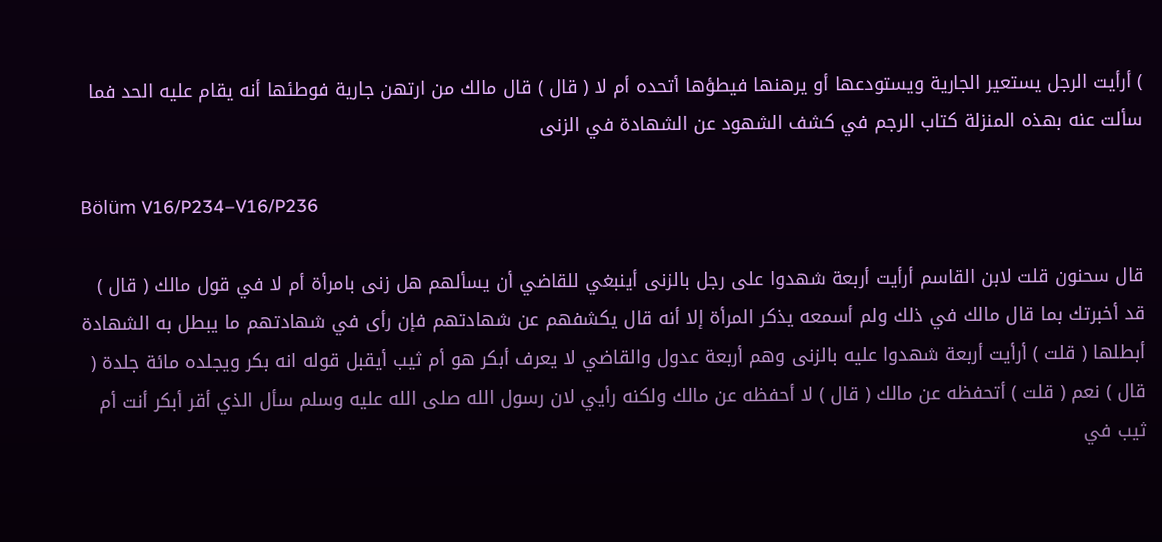) أرأيت الرجل يستعير الجارية ويستودعها أو يرهنها فيطؤها أتحده أم لا ( قال ) قال مالك من ارتهن جارية فوطئها أنه يقام عليه الحد فما سألت عنه بهذه المنزلة كتاب الرجم في كشف الشهود عن الشهادة في الزنى

Bölüm V16/P234–V16/P236

قال سحنون قلت لابن القاسم أرأيت أربعة شهدوا على رجل بالزنى أينبغي للقاضي أن يسألهم هل زنى بامرأة أم لا في قول مالك ( قال ) قد أخبرتك بما قال مالك في ذلك ولم أسمعه يذكر المرأة إلا أنه قال يكشفهم عن شهادتهم فإن رأى في شهادتهم ما يبطل به الشهادة أبطلها ( قلت ) أرأيت أربعة شهدوا عليه بالزنى وهم أربعة عدول والقاضي لا يعرف أبكر هو أم ثيب أيقبل قوله انه بكر ويجلده مائة جلدة ( قال ) نعم ( قلت ) أتحفظه عن مالك ( قال ) لا أحفظه عن مالك ولكنه رأيي لان رسول الله صلى الله عليه وسلم سأل الذي أقر أبكر أنت أم ثيب في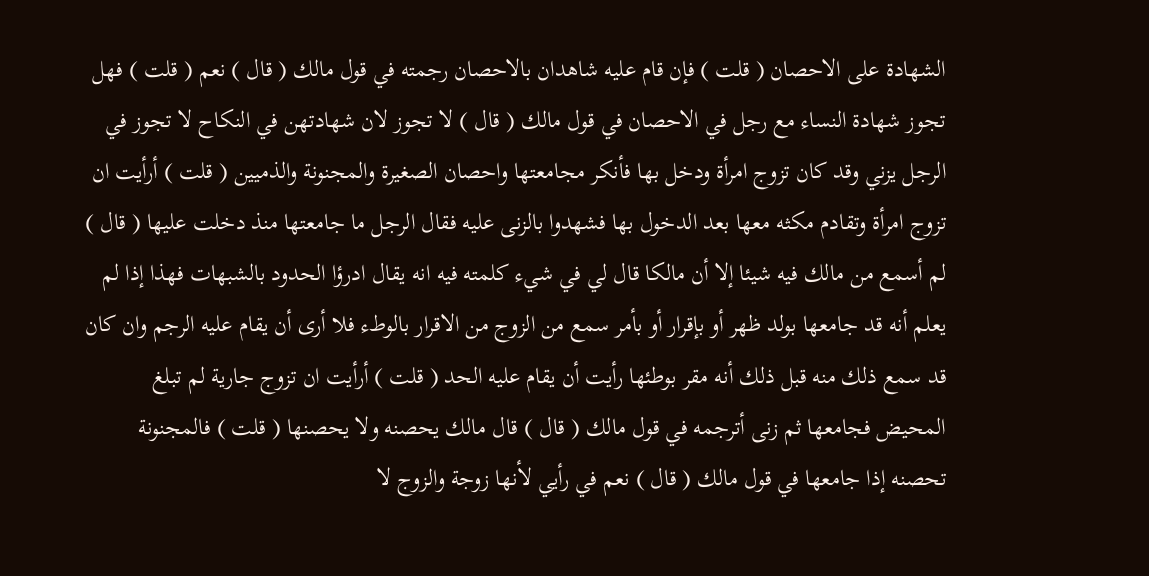الشهادة على الاحصان ( قلت ) فإن قام عليه شاهدان بالاحصان رجمته في قول مالك ( قال ) نعم ( قلت ) فهل تجوز شهادة النساء مع رجل في الاحصان في قول مالك ( قال ) لا تجوز لان شهادتهن في النكاح لا تجوز في الرجل يزني وقد كان تزوج امرأة ودخل بها فأنكر مجامعتها واحصان الصغيرة والمجنونة والذميين ( قلت ) أرأيت ان تزوج امرأة وتقادم مكثه معها بعد الدخول بها فشهدوا بالزنى عليه فقال الرجل ما جامعتها منذ دخلت عليها ( قال ) لم أسمع من مالك فيه شيئا إلا أن مالكا قال لي في شيء كلمته فيه انه يقال ادرؤا الحدود بالشبهات فهذا إذا لم يعلم أنه قد جامعها بولد ظهر أو بإقرار أو بأمر سمع من الزوج من الاقرار بالوطء فلا أرى أن يقام عليه الرجم وان كان قد سمع ذلك منه قبل ذلك أنه مقر بوطئها رأيت أن يقام عليه الحد ( قلت ) أرأيت ان تزوج جارية لم تبلغ المحيض فجامعها ثم زنى أترجمه في قول مالك ( قال ) قال مالك يحصنه ولا يحصنها ( قلت ) فالمجنونة تحصنه إذا جامعها في قول مالك ( قال ) نعم في رأيي لأنها زوجة والزوج لا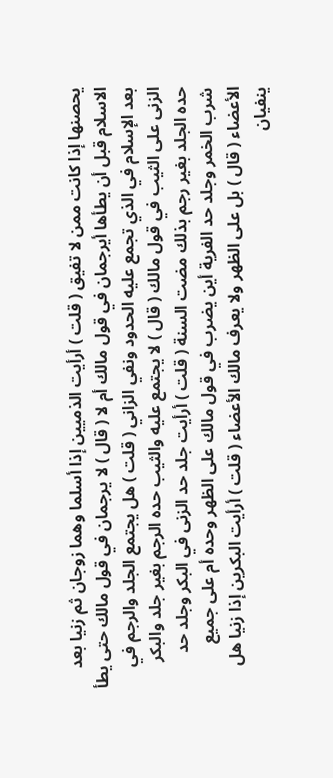يحصنها إذا كانت ممن لا تفيق ( قلت ) أرأيت الذميين إذا أسلما وهما زوجان ثم زنيا بعد الاسلام قبل أن يطأها أيرجمان في قول مالك أم لا ( قال ) لا يرجمان في قول مالك حتى يطأ بعد الإسلام في الذي تجمع عليه الحدود ونفي الزاني ( قلت ) هل يجتمع الجلد والرجم في الزنى على الثيب في قول مالك ( قال ) لا يجتمع عليه والثيب حده الرجم بغير جلد والبكر حده الجلد بغير رجم بذلك مضت السنة ( قلت ) أرأيت جلد حد الزنى في البكر وجلد حد شرب الخمر وجلد حد الفرية أين يضرب في قول مالك على الظهر وحده أم على جميع الأعضاء ( قال ) بل على الظهر ولا يعرف مالك الأعضاء ( قلت ) أرأيت البكرين إذا زنيا هل ينفيان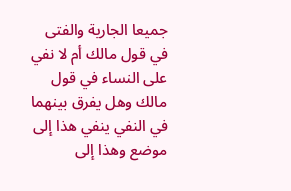جميعا الجارية والفتى في قول مالك أم لا نفي على النساء في قول مالك وهل يفرق بينهما في النفي ينفي هذا إلى موضع وهذا إلى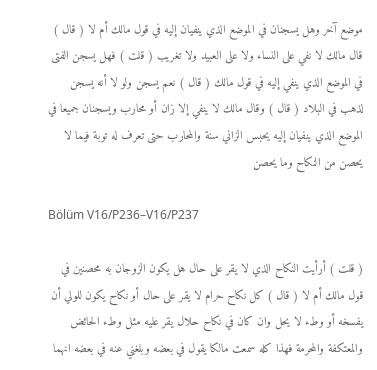موضع آخر وهل يسجنان في الموضع الذي ينفيان إليه في قول مالك أم لا ( قال ) قال مالك لا نفي على النساء ولا على العبيد ولا تغريب ( قلت ) فهل يسجن الفتى في الموضع الذي ينفي إليه في قول مالك ( قال ) نعم يسجن ولو لا أنه يسجن لذهب في البلاد ( قال ) وقال مالك لا ينفي إلا زان أو محارب ويسجنان جميعا في الموضع الذي ينفيان إليه يحبس الزاني سنة والمحارب حتى تعرف له توبة فيما لا يحصن من النكاح وما يحصن

Bölüm V16/P236–V16/P237

( قلت ) أرأيت النكاح الذي لا يقر على حال هل يكون الزوجان به محصنين في قول مالك أم لا ( قال ) كل نكاح حرام لا يقر على حال أو نكاح يكون للولي أن يفسخه أو وطء لا يحل وان كان في نكاح حلال يقر عليه مثل وطء الحائض والمعتكفة والمحرمة فهذا كله سمعت مالكا يقول في بعضه وبلغني عنه في بعضه انهما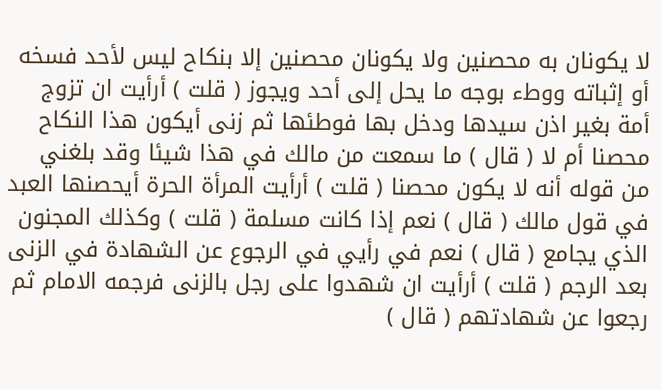لا يكونان به محصنين ولا يكونان محصنين إلا بنكاح ليس لأحد فسخه أو إثباته ووطء بوجه ما يحل إلى أحد ويجوز ( قلت ) أرأيت ان تزوج أمة بغير اذن سيدها ودخل بها فوطئها ثم زنى أيكون هذا النكاح محصنا أم لا ( قال ) ما سمعت من مالك في هذا شيئا وقد بلغني من قوله أنه لا يكون محصنا ( قلت ) أرأيت المرأة الحرة أيحصنها العبد في قول مالك ( قال ) نعم إذا كانت مسلمة ( قلت ) وكذلك المجنون الذي يجامع ( قال ) نعم في رأيي في الرجوع عن الشهادة في الزنى بعد الرجم ( قلت ) أرأيت ان شهدوا على رجل بالزنى فرجمه الامام ثم رجعوا عن شهادتهم ( قال )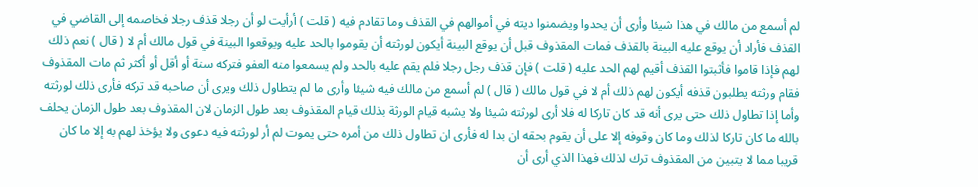لم أسمع من مالك في هذا شيئا وأرى أن يحدوا ويضمنوا ديته في أموالهم في القذف وما تقادم فيه ( قلت ) أرأيت لو أن رجلا قذف رجلا فخاصمه إلى القاضي في القذف فأراد أن يوقع عليه البينة بالقذف فمات المقذوف قبل أن يوقع البينة أيكون لورثته أن يقوموا بالحد عليه ويوقعوا البينة في قول مالك أم لا ( قال ) نعم ذلك لهم فإذا قاموا فأثبتوا القذف أقيم لهم الحد عليه ( قلت ) فإن قذف رجل رجلا فلم يقم عليه بالحد ولم يسمعوا منه العفو فتركه سنة أو أقل أو أكثر ثم مات المقذوف فقام ورثته يطلبون قذفه أيكون لهم ذلك أم لا في قول مالك ( قال ) لم أسمع من مالك فيه شيئا وأرى ما لم يتطاول ذلك ويرى أن صاحبه قد تركه فأرى ذلك لورثته وأما إذا تطاول ذلك حتى يرى أنه قد كان تاركا له فلا أرى لورثته شيئا ولا يشبه قيام الورثة بذلك قيام المقذوف بعد طول الزمان لان المقذوف بعد طول الزمان يحلف بالله ما كان تاركا لذلك وما كان وقوفه إلا على أن يقوم بحقه ان بدا له فأرى ان تطاول ذلك من أمره حتى يموت لم أر لورثته فيه دعوى ولا يؤخذ لهم به إلا ما كان قريبا مما لا يتبين من المقذوف ترك لذلك فهذا الذي أرى أن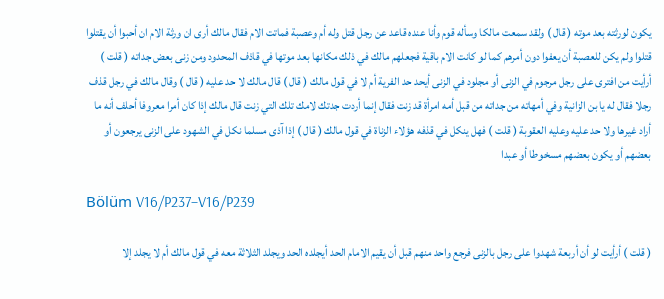يكون لورثته بعد موته ( قال ) ولقد سمعت مالكا وسأله قوم وأنا عنده قاعد عن رجل قتل وله أم وعصبة فماتت الام فقال مالك أرى ان ورثة الام ان أحبوا أن يقتلوا قتلوا ولم يكن للعصبة أن يعفوا دون أمرهم كما لو كانت الام باقية فجعلهم مالك في ذلك مكانها بعد موتها في قاذف المحدود ومن زنى بعض جداته ( قلت ) أرأيت من افترى على رجل مرجوم في الزنى أو مجلود في الزنى أيحد حد الفرية أم لا في قول مالك ( قال ) قال مالك لا حد عليه ( قال ) وقال مالك في رجل قذف رجلا فقال له يا بن الزانية وفي أمهاته من جداته من قبل أمه امرأة قد زنت فقال إنما أردت جدتك لامك تلك التي زنت قال مالك إذا كان أمرا معروفا أحلف أنه ما أراد غيرها ولا حد عليه وعليه العقوبة ( قلت ) فهل ينكل في قذفه هؤلاء الزناة في قول مالك ( قال ) إذا آذى مسلما نكل في الشهود على الزنى يرجعون أو بعضهم أو يكون بعضهم مسخوطا أو عبدا

Bölüm V16/P237–V16/P239

( قلت ) أرأيت لو أن أربعة شهدوا على رجل بالزنى فرجع واحد منهم قبل أن يقيم الامام الحد أيجلده الحد ويجلد الثلاثة معه في قول مالك أم لا يجلد إلا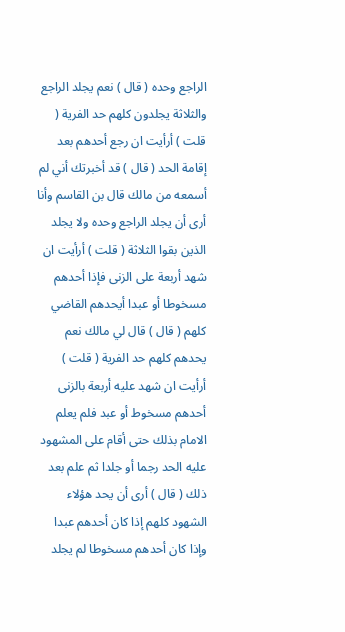الراجع وحده ( قال ) نعم يجلد الراجع والثلاثة يجلدون كلهم حد الفرية ( قلت ) أرأيت ان رجع أحدهم بعد إقامة الحد ( قال ) قد أخبرتك أني لم أسمعه من مالك قال بن القاسم وأنا أرى أن يجلد الراجع وحده ولا يجلد الذين بقوا الثلاثة ( قلت ) أرأيت ان شهد أربعة على الزنى فإذا أحدهم مسخوطا أو عبدا أيحدهم القاضي كلهم ( قال ) قال لي مالك نعم يحدهم كلهم حد الفرية ( قلت ) أرأيت ان شهد عليه أربعة بالزنى أحدهم مسخوط أو عبد فلم يعلم الامام بذلك حتى أقام على المشهود عليه الحد رجما أو جلدا ثم علم بعد ذلك ( قال ) أرى أن يحد هؤلاء الشهود كلهم إذا كان أحدهم عبدا وإذا كان أحدهم مسخوطا لم يجلد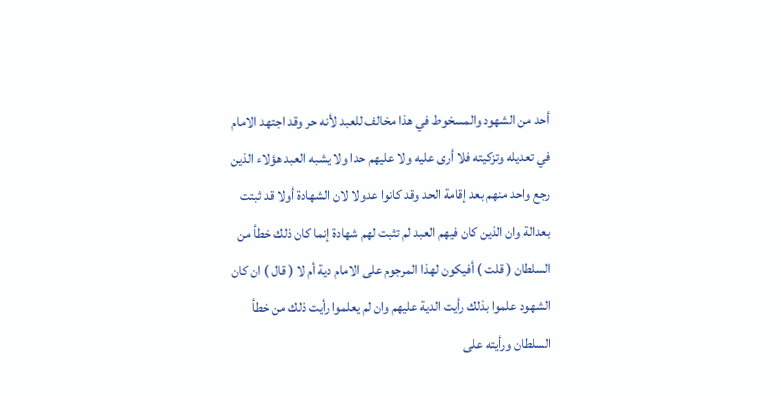أحد من الشهود والمسخوط في هذا مخالف للعبد لأنه حر وقد اجتهد الامام في تعديله وتزكيته فلا أرى عليه ولا عليهم حدا ولا يشبه العبد هؤلاء الذين رجع واحد منهم بعد إقامة الحد وقد كانوا عدولا لان الشهادة أولا قد ثبتت بعدالة وان الذين كان فيهم العبد لم تثبت لهم شهادة إنما كان ذلك خطأ من السلطان ( قلت ) أفيكون لهذا المرجوم على الامام دية أم لا ( قال ) ان كان الشهود علموا بذلك رأيت الدية عليهم وان لم يعلموا رأيت ذلك من خطأ السلطان ورأيته على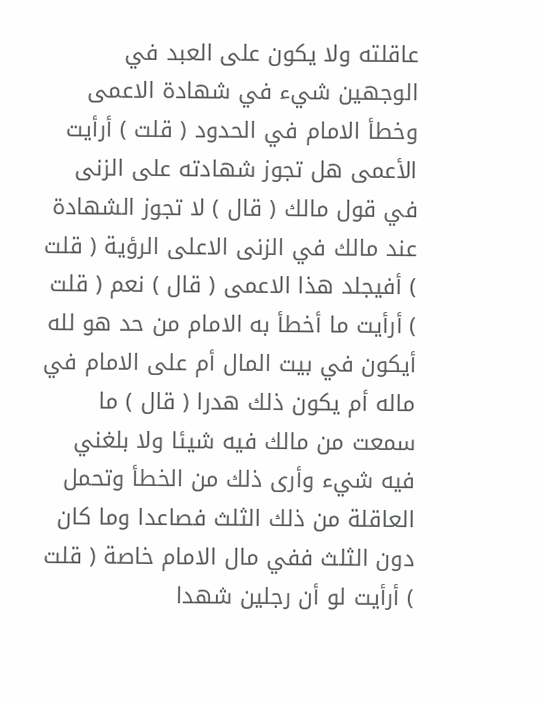عاقلته ولا يكون على العبد في الوجهين شيء في شهادة الاعمى وخطأ الامام في الحدود ( قلت ) أرأيت الأعمى هل تجوز شهادته على الزنى في قول مالك ( قال ) لا تجوز الشهادة عند مالك في الزنى الاعلى الرؤية ( قلت ) أفيجلد هذا الاعمى ( قال ) نعم ( قلت ) أرأيت ما أخطأ به الامام من حد هو لله أيكون في بيت المال أم على الامام في ماله أم يكون ذلك هدرا ( قال ) ما سمعت من مالك فيه شيئا ولا بلغني فيه شيء وأرى ذلك من الخطأ وتحمل العاقلة من ذلك الثلث فصاعدا وما كان دون الثلث ففي مال الامام خاصة ( قلت ) أرأيت لو أن رجلين شهدا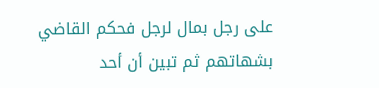على رجل بمال لرجل فحكم القاضي بشهاتهم ثم تبين أن أحد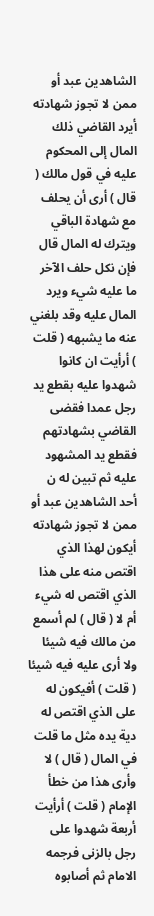الشاهدين عبد أو ممن لا تجوز شهادته أيرد القاضي ذلك المال إلى المحكوم عليه في قول مالك ( قال ) أرى أن يحلف مع شهادة الباقي ويترك له المال قال فإن نكل حلف الآخر ما عليه شيء ويرد المال عليه وقد بلغني عنه ما يشبهه ( قلت ) أرأيت ان كانوا شهدوا عليه بقطع يد رجل عمدا فقضى القاضي بشهادتهم فقطع يد المشهود عليه ثم تبين له ن أحد الشاهدين عبد أو ممن لا تجوز شهادته أيكون لهذا الذي اقتص منه على هذا الذي اقتص له شيء أم لا ( قال ) لم أسمع من مالك فيه شيئا ولا أرى عليه فيه شيئا ( قلت ) أفيكون له على الذي اقتص له دية يده مثل ما قلت في المال ( قال ) لا وأرى هذا من خطأ الإمام ( قلت ) أرأيت أربعة شهدوا على رجل بالزنى فرجمه الامام ثم أصابوه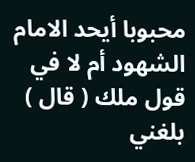محبوبا أيحد الامام الشهود أم لا في قول ملك ( قال ) بلغني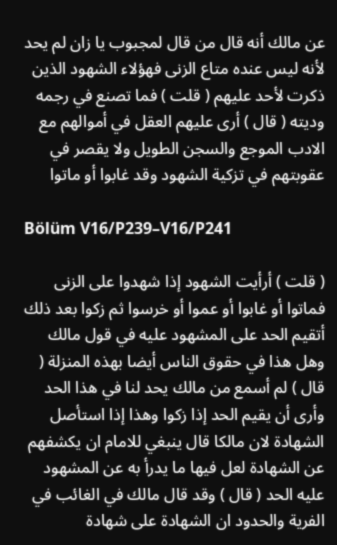عن مالك أنه قال من قال لمجبوب يا زان لم يحد لأنه ليس عنده متاع الزنى فهؤلاء الشهود الذين ذكرت لأحد عليهم ( قلت ) فما تصنع في رجمه وديته ( قال ) أرى عليهم العقل في أموالهم مع الادب الموجع والسجن الطويل ولا يقصر في عقوبتهم في تزكية الشهود وقد غابوا أو ماتوا

Bölüm V16/P239–V16/P241

( قلت ) أرأيت الشهود إذا شهدوا على الزنى فماتوا أو غابوا أو عموا أو خرسوا ثم زكوا بعد ذلك أتقيم الحد على المشهود عليه في قول مالك وهل هذا في حقوق الناس أيضا بهذه المنزلة ( قال ) لم أسمع من مالك يحد لنا في هذا الحد وأرى أن يقيم الحد إذا زكوا وهذا إذا استأصل الشهادة لان مالكا قال ينبغي للامام ان يكشفهم عن الشهادة لعل فيها ما يدرأ به عن المشهود عليه الحد ( قال ) وقد قال مالك في الغائب في الفرية والحدود ان الشهادة على شهادة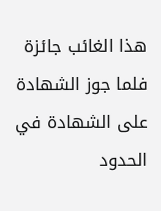هذا الغائب جائزة فلما جوز الشهادة على الشهادة في الحدود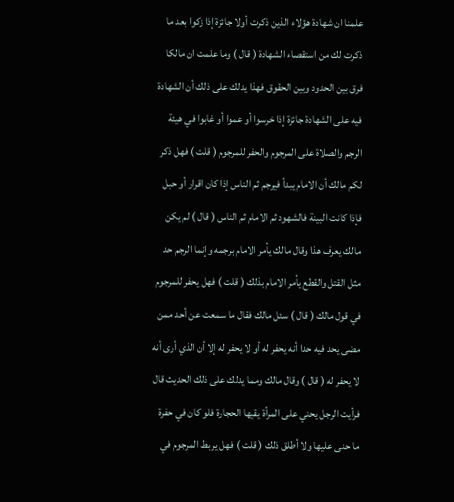علمنا ان شهادة هؤلاء الذين ذكرت أولا جائزة إذا زكوا بعد ما ذكرت لك من استقصاء الشهادة ( قال ) وما علمت ان مالكا فرق بين الحدود وبين الحقوق فهذا يدلك على ذلك أن الشهادة فيه على الشهادة جائزة إذا خرسوا أو عموا أو غابوا في هيئة الرجم والصلاة على المرجوم والحفر للمرجوم ( قلت ) فهل ذكر لكم مالك أن الامام يبدأ فيرجم ثم الناس إذا كان اقرار أو حبل فإذا كانت البينة فالشهود ثم الامام ثم الناس ( قال ) لم يكن مالك يعرف هذا وقال مالك يأمر الامام برجمه وإنما الرجم حد مثل القتل والقطع يأمر الامام بذلك ( قلت ) فهل يحفر للمرجوم في قول مالك ( قال ) سئل مالك فقال ما سمعت عن أحد ممن مضى يحد فيه حدا أنه يحفر له أو لا يحفر له إلا أن الذي أرى أنه لا يحفر له ( قال ) وقال مالك ومما يدلك على ذلك الحديث قال فرأيت الرجل يحني على المرأة يقيها الحجارة فلو كان في حفرة ما حنى عليها ولا أطلق ذلك ( قلت ) فهل يربط المرجوم في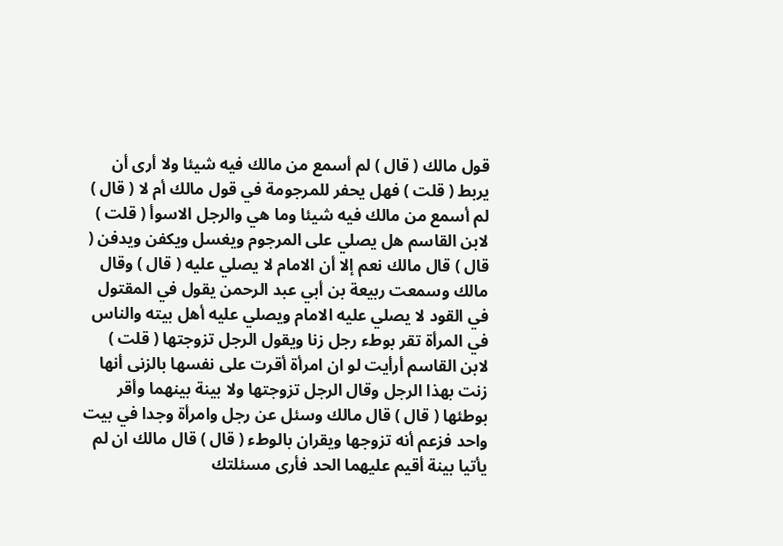قول مالك ( قال ) لم أسمع من مالك فيه شيئا ولا أرى أن يربط ( قلت ) فهل يحفر للمرجومة في قول مالك أم لا ( قال ) لم أسمع من مالك فيه شيئا وما هي والرجل الاسوأ ( قلت ) لابن القاسم هل يصلي على المرجوم ويغسل ويكفن ويدفن ( قال ) قال مالك نعم إلا أن الامام لا يصلي عليه ( قال ) وقال مالك وسمعت ربيعة بن أبي عبد الرحمن يقول في المقتول في القود لا يصلي عليه الامام ويصلي عليه أهل بيته والناس في المرأة تقر بوطء رجل زنا ويقول الرجل تزوجتها ( قلت ) لابن القاسم أرأيت لو ان امرأة أقرت على نفسها بالزنى أنها زنت بهذا الرجل وقال الرجل تزوجتها ولا بينة بينهما وأقر بوطئها ( قال ) قال مالك وسئل عن رجل وامرأة وجدا في بيت واحد فزعم أنه تزوجها ويقران بالوطء ( قال ) قال مالك ان لم يأتيا بينة أقيم عليهما الحد فأرى مسئلتك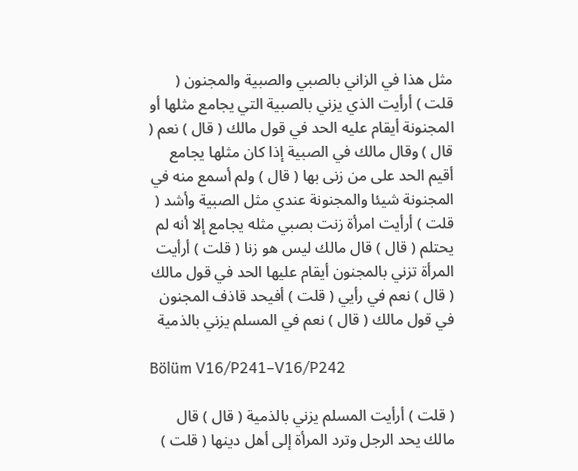مثل هذا في الزاني بالصبي والصبية والمجنون ( قلت ) أرأيت الذي يزني بالصبية التي يجامع مثلها أو المجنونة أيقام عليه الحد في قول مالك ( قال ) نعم ( قال ) وقال مالك في الصبية إذا كان مثلها يجامع أقيم الحد على من زنى بها ( قال ) ولم أسمع منه في المجنونة شيئا والمجنونة عندي مثل الصبية وأشد ( قلت ) أرأيت امرأة زنت بصبي مثله يجامع إلا أنه لم يحتلم ( قال ) قال مالك ليس هو زنا ( قلت ) أرأيت المرأة تزني بالمجنون أيقام عليها الحد في قول مالك ( قال ) نعم في رأيي ( قلت ) أفيحد قاذف المجنون في قول مالك ( قال ) نعم في المسلم يزني بالذمية

Bölüm V16/P241–V16/P242

( قلت ) أرأيت المسلم يزني بالذمية ( قال ) قال مالك يحد الرجل وترد المرأة إلى أهل دينها ( قلت )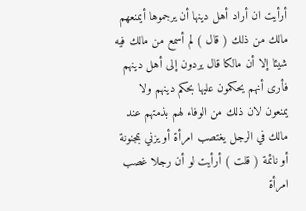أرأيت ان أراد أهل دينها أن يرجموها أيمنعهم مالك من ذلك ( قال ) لم أسمع من مالك فيه شيئا إلا أن مالكا قال يردون إلى أهل دينهم فأرى أنهم يحكمون عليها بحكم دينهم ولا يمنعون لان ذلك من الوفاء لهم بذمتهم عند مالك في الرجل يغتصب امرأة أو يزني بمجنونة أو نائمة ( قلت ) أرأيت لو أن رجلا غصب امرأة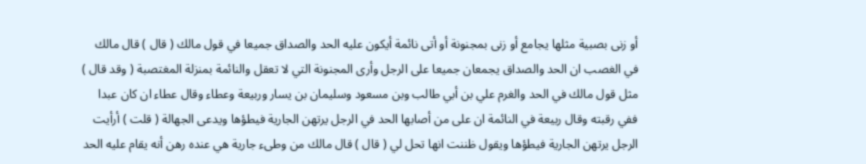أو زنى بصبية مثلها يجامع أو زنى بمجنونة أو أتى نائمة أيكون عليه الحد والصداق جميعا في قول مالك ( قال ) قال مالك في الغصب ان الحد والصداق يجمعان جميعا على الرجل وأرى المجنونة التي لا تعقل والنائمة بمنزلة المغتصبة ( وقد قال ) مثل قول مالك في الحد والغرم علي بن أبي طالب وبن مسعود وسليمان بن يسار وربيعة وعطاء وقال عطاء ان كان عبدا ففي رقبته وقال ربيعة في النائمة ان على من أصابها الحد في الرجل يرتهن الجارية فيطؤها ويدعى الجهالة ( قلت ) أرأيت الرجل يرتهن الجارية فيطؤها ويقول ظننت انها تحل لي ( قال ) قال مالك من وطىء جارية هي عنده رهن أنه يقام عليه الحد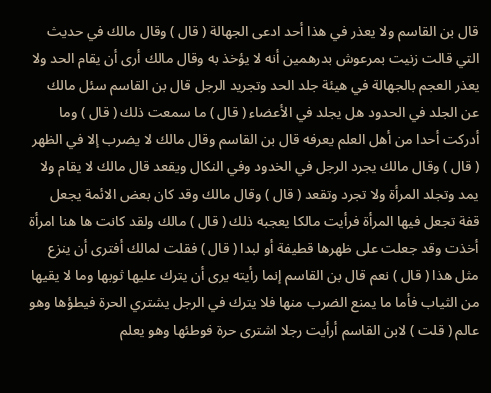قال بن القاسم ولا يعذر في هذا أحد ادعى الجهالة ( قال ) وقال مالك في حديث التي قالت زنيت بمرعوش بدرهمين أنه لا يؤخذ به وقال مالك أرى أن يقام الحد ولا يعذر العجم بالجهالة في هيئة جلد الحد وتجريد الرجل قال بن القاسم سئل مالك عن الجلد في الحدود هل يجلد في الأعضاء ( قال ) ما سمعت ذلك ( قال ) وما أدركت أحدا من أهل العلم يعرفه قال بن القاسم وقال مالك لا يضرب إلا في الظهر ( قال ) وقال مالك يجرد الرجل في الخدود وفي النكال ويقعد قال مالك لا يقام ولا يمد وتجلد المرأة ولا تجرد وتقعد ( قال ) وقال مالك وقد كان بعض الائمة يجعل قفة تجعل فيها المرأة فرأيت مالكا يعجبه ذلك ( قال ) مالك ولقد كانت ها هنا امرأة أخذت وقد جعلت على ظهرها قطيفة أو لبدا ( قال ) فقلت لمالك أفترى أن ينزع مثل هذا ( قال ) نعم قال بن القاسم إنما رأيته يرى أن يترك عليها ثوبها وما لا يقيها من الثياب فأما ما يمنع الضرب منها فلا يترك في الرجل يشتري الحرة فيطؤها وهو عالم ( قلت ) لابن القاسم أرأيت رجلا اشترى حرة فوطئها وهو يعلم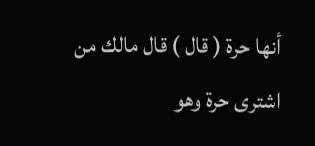أنها حرة ( قال ) قال مالك من اشترى حرة وهو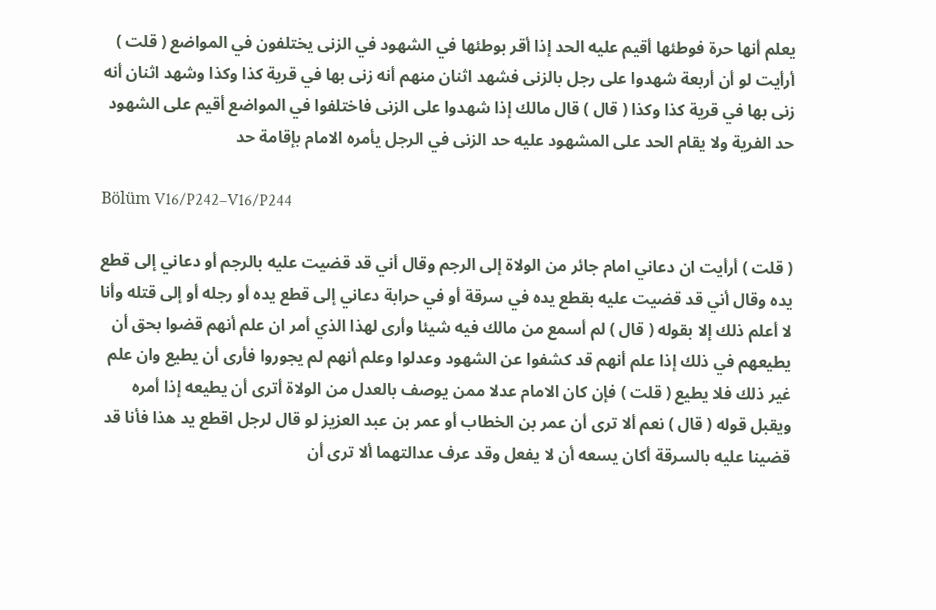يعلم أنها حرة فوطئها أقيم عليه الحد إذا أقر بوطئها في الشهود في الزنى يختلفون في المواضع ( قلت ) أرأيت لو أن أربعة شهدوا على رجل بالزنى فشهد اثنان منهم أنه زنى بها في قرية كذا وكذا وشهد اثنان أنه زنى بها في قرية كذا وكذا ( قال ) قال مالك إذا شهدوا على الزنى فاختلفوا في المواضع أقيم على الشهود حد الفرية ولا يقام الحد على المشهود عليه حد الزنى في الرجل يأمره الامام بإقامة حد

Bölüm V16/P242–V16/P244

( قلت ) أرأيت ان دعاني امام جائر من الولاة إلى الرجم وقال أني قد قضيت عليه بالرجم أو دعاني إلى قطع يده وقال أني قد قضيت عليه بقطع يده في سرقة أو في حرابة دعاني إلى قطع يده أو رجله أو إلى قتله وأنا لا أعلم ذلك إلا بقوله ( قال ) لم أسمع من مالك فيه شيئا وأرى لهذا الذي أمر ان علم أنهم قضوا بحق أن يطيعهم في ذلك إذا علم أنهم قد كشفوا عن الشهود وعدلوا وعلم أنهم لم يجوروا فأرى أن يطيع وان علم غير ذلك فلا يطيع ( قلت ) فإن كان الامام عدلا ممن يوصف بالعدل من الولاة أترى أن يطيعه إذا أمره ويقبل قوله ( قال ) نعم ألا ترى أن عمر بن الخطاب أو عمر بن عبد العزيز لو قال لرجل اقطع يد هذا فأنا قد قضينا عليه بالسرقة أكان يسعه أن لا يفعل وقد عرف عدالتهما ألا ترى أن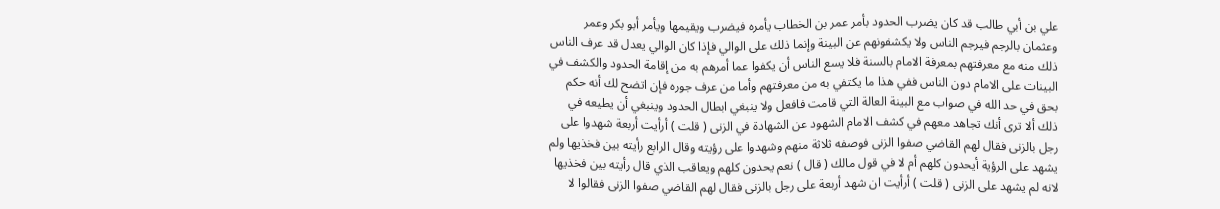علي بن أبي طالب قد كان يضرب الحدود بأمر عمر بن الخطاب يأمره فيضرب ويقيمها ويأمر أبو بكر وعمر وعثمان بالرجم فيرجم الناس ولا يكشفونهم عن البينة وإنما ذلك على الوالي فإذا كان الوالي يعدل قد عرف الناس ذلك منه مع معرفتهم بمعرفة الامام بالسنة فلا يسع الناس أن يكفوا عما أمرهم به من إقامة الحدود والكشف في البينات على الامام دون الناس ففي هذا ما يكتفي به من معرفتهم وأما من عرف جوره فإن اتضح لك أنه حكم بحق في حد الله في صواب مع البينة العالة التي قامت فافعل ولا ينبغي ابطال الحدود وينبغي أن يطيعه في ذلك ألا ترى أنك تجاهد معهم في كشف الامام الشهود عن الشهادة في الزنى ( قلت ) أرأيت أربعة شهدوا على رجل بالزنى فقال لهم القاضي صفوا الزنى فوصفه ثلاثة منهم وشهدوا على رؤيته وقال الرابع رأيته بين فخذيها ولم يشهد على الرؤية أيحدون كلهم أم لا في قول مالك ( قال ) نعم يحدون كلهم ويعاقب الذي قال رأيته بين فخذيها لانه لم يشهد على الزنى ( قلت ) أرأيت ان شهد أربعة على رجل بالزنى فقال لهم القاضي صفوا الزنى فقالوا لا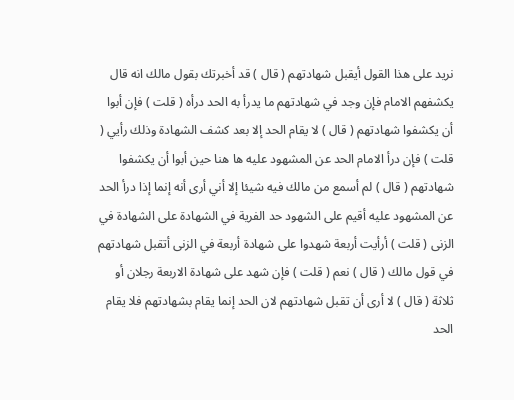نريد على هذا القول أيقبل شهادتهم ( قال ) قد أخبرتك بقول مالك انه قال يكشفهم الامام فإن وجد في شهادتهم ما يدرأ به الحد درأه ( قلت ) فإن أبوا أن يكشفوا شهادتهم ( قال ) لا يقام الحد إلا بعد كشف الشهادة وذلك رأيي ( قلت ) فإن درأ الامام الحد عن المشهود عليه ها هنا حين أبوا أن يكشفوا شهادتهم ( قال ) لم أسمع من مالك فيه شيئا إلا أني أرى أنه إنما إذا درأ الحد عن المشهود عليه أقيم على الشهود حد الفرية في الشهادة على الشهادة في الزنى ( قلت ) أرأيت أربعة شهدوا على شهادة أربعة في الزنى أتقبل شهادتهم في قول مالك ( قال ) نعم ( قلت ) فإن شهد على شهادة الاربعة رجلان أو ثلاثة ( قال ) لا أرى أن تقبل شهادتهم لان الحد إنما يقام بشهادتهم فلا يقام الحد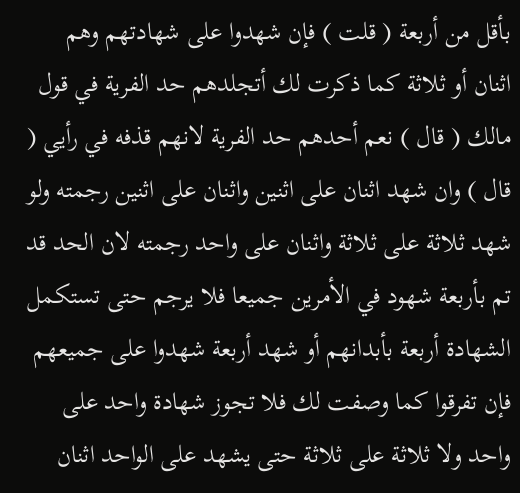بأقل من أربعة ( قلت ) فإن شهدوا على شهادتهم وهم اثنان أو ثلاثة كما ذكرت لك أتجلدهم حد الفرية في قول مالك ( قال ) نعم أحدهم حد الفرية لانهم قذفه في رأيي ( قال ) وان شهد اثنان على اثنين واثنان على اثنين رجمته ولو شهد ثلاثة على ثلاثة واثنان على واحد رجمته لان الحد قد تم بأربعة شهود في الأمرين جميعا فلا يرجم حتى تستكمل الشهادة أربعة بأبدانهم أو شهد أربعة شهدوا على جميعهم فإن تفرقوا كما وصفت لك فلا تجوز شهادة واحد على واحد ولا ثلاثة على ثلاثة حتى يشهد على الواحد اثنان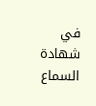في شهادة السماع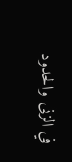في الزنى والحدود